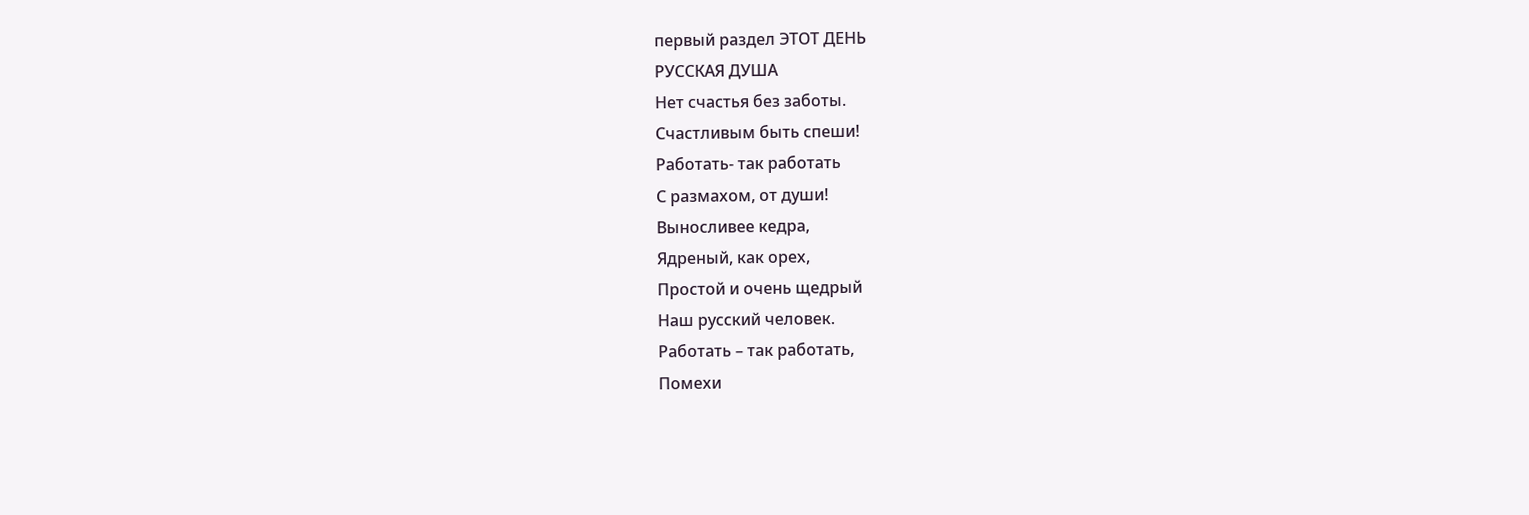первый раздел ЭТОТ ДЕНЬ
РУССКАЯ ДУША
Нет счастья без заботы.
Счастливым быть спеши!
Работать- так работать
С размахом, от души!
Выносливее кедра,
Ядреный, как орех,
Простой и очень щедрый
Наш русский человек.
Работать – так работать,
Помехи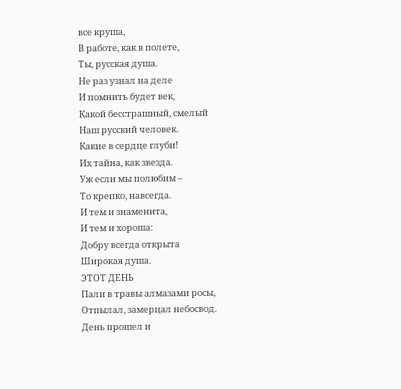все круша,
В работе, как в полете,
Ты, русская душа.
Не раз узнал на деле
И помнить будет век,
Какой бесстрашный, смелый
Наш русский человек.
Какие в сердце глуби!
Их тайна, как звезда.
Уж если мы полюбим –
То крепко, навсегда.
И тем и знаменита,
И тем и хороша:
Добру всегда открыта
Широкая душа.
ЭТОТ ДЕНЬ
Пали в травы алмазами росы,
Отпылал, замерцал небосвод.
День прошел и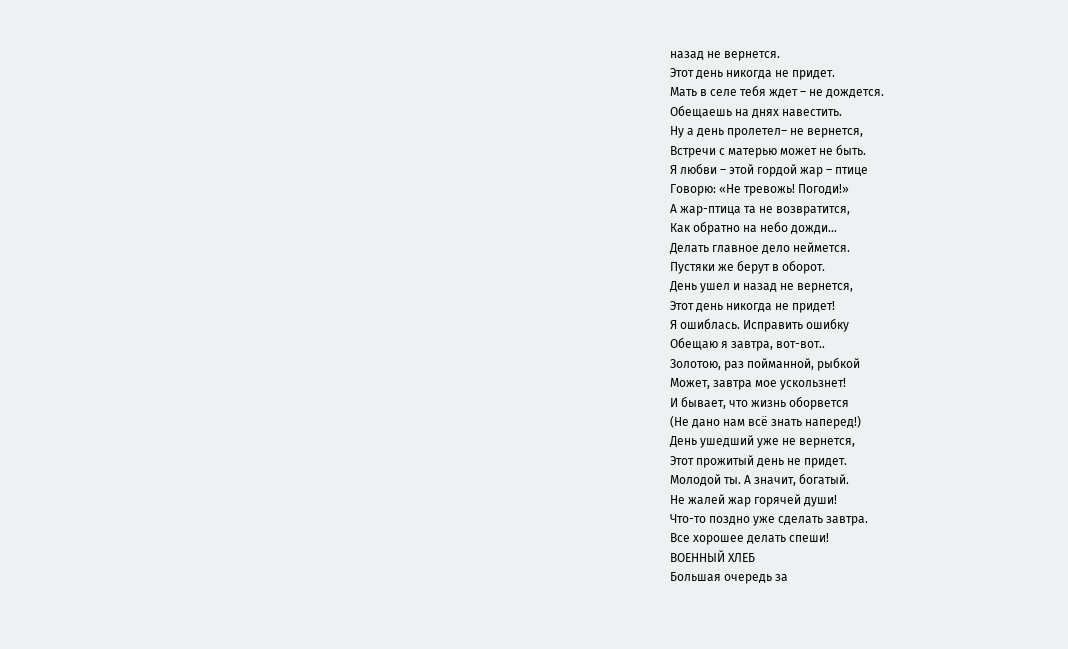назад не вернется.
Этот день никогда не придет.
Мать в селе тебя ждет – не дождется.
Обещаешь на днях навестить.
Ну а день пролетел– не вернется,
Встречи с матерью может не быть.
Я любви – этой гордой жар – птице
Говорю: «Не тревожь! Погоди!»
А жар-птица та не возвратится,
Как обратно на небо дожди…
Делать главное дело неймется.
Пустяки же берут в оборот.
День ушел и назад не вернется,
Этот день никогда не придет!
Я ошиблась. Исправить ошибку
Обещаю я завтра, вот-вот..
Золотою, раз пойманной, рыбкой
Может, завтра мое ускользнет!
И бывает, что жизнь оборвется
(Не дано нам всё знать наперед!)
День ушедший уже не вернется,
Этот прожитый день не придет.
Молодой ты. А значит, богатый.
Не жалей жар горячей души!
Что-то поздно уже сделать завтра.
Все хорошее делать спеши!
ВОЕННЫЙ ХЛЕБ
Большая очередь за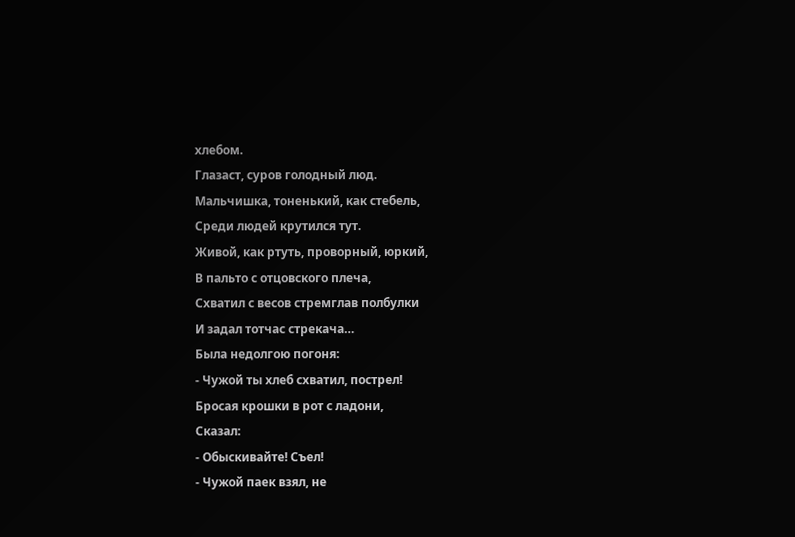хлебом.
Глазаст, суров голодный люд.
Мальчишка, тоненький, как стебель,
Среди людей крутился тут.
Живой, как ртуть, проворный, юркий,
В пальто с отцовского плеча,
Схватил с весов стремглав полбулки
И задал тотчас стрекача…
Была недолгою погоня:
- Чужой ты хлеб схватил, пострел!
Бросая крошки в рот с ладони,
Сказал:
- Обыскивайте! Съел!
- Чужой паек взял, не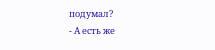подумал?
- А есть же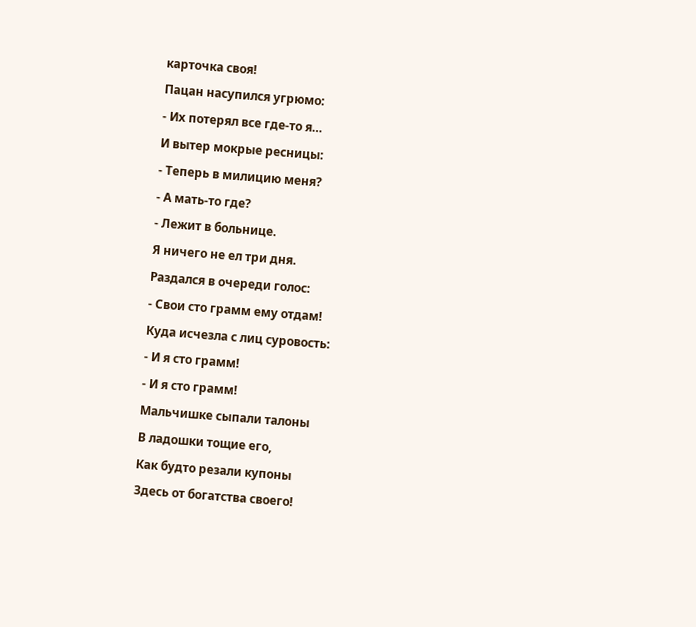карточка своя!
Пацан насупился угрюмо:
- Их потерял все где-то я…
И вытер мокрые ресницы:
- Теперь в милицию меня?
- А мать-то где?
- Лежит в больнице.
Я ничего не ел три дня.
Раздался в очереди голос:
- Свои сто грамм ему отдам!
Куда исчезла с лиц суровость:
- И я сто грамм!
- И я сто грамм!
Мальчишке сыпали талоны
В ладошки тощие его,
Как будто резали купоны
Здесь от богатства своего!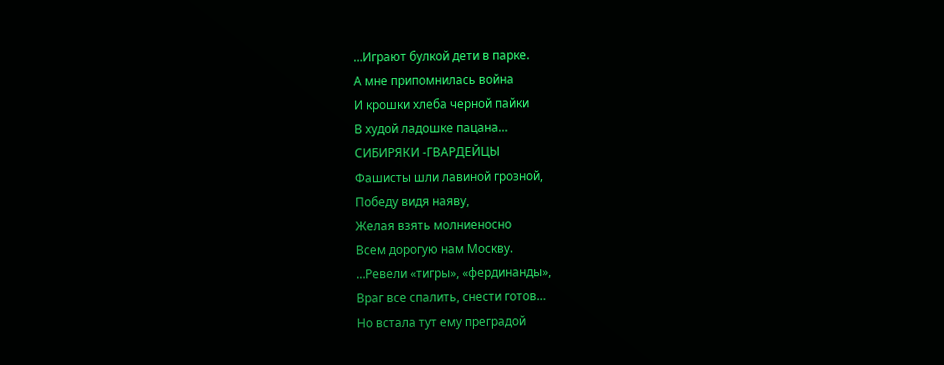…Играют булкой дети в парке.
А мне припомнилась война
И крошки хлеба черной пайки
В худой ладошке пацана…
СИБИРЯКИ -ГВАРДЕЙЦЫ
Фашисты шли лавиной грозной,
Победу видя наяву,
Желая взять молниеносно
Всем дорогую нам Москву.
…Ревели «тигры», «фердинанды»,
Враг все спалить, снести готов…
Но встала тут ему преградой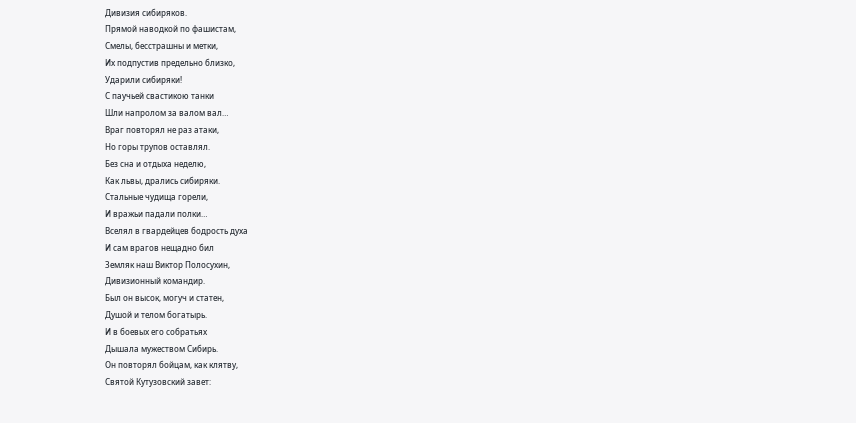Дивизия сибиряков.
Прямой наводкой по фашистам,
Смелы, бесстрашны и метки,
Их подпустив предельно близко,
Ударили сибиряки!
С паучьей свастикою танки
Шли напролом за валом вал…
Враг повторял не раз атаки,
Но горы трупов оставлял.
Без сна и отдыха неделю,
Как львы, дрались сибиряки.
Стальные чудища горели,
И вражьи падали полки…
Вселял в гвардейцев бодрость духа
И сам врагов нещадно бил
Земляк наш Виктор Полосухин,
Дивизионный командир.
Был он высок, могуч и статен,
Душой и телом богатырь.
И в боевых его собратьях
Дышала мужеством Сибирь.
Он повторял бойцам, как клятву,
Святой Кутузовский завет: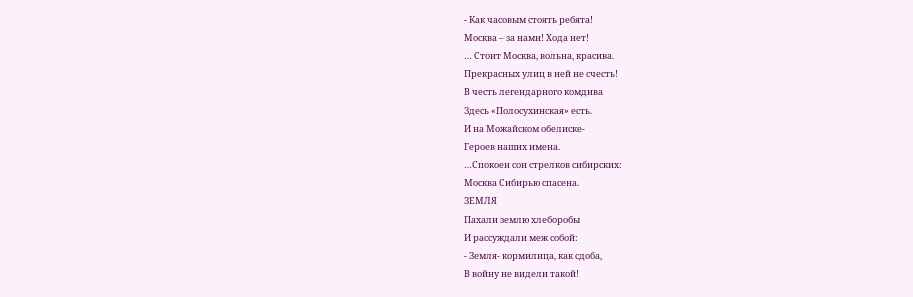- Как часовым стоять ребята!
Москва – за нами! Хода нет!
… Стоит Москва, вольна, красива.
Прекрасных улиц в ней не счесть!
В честь легендарного комдива
Здесь «Полосухинская» есть.
И на Можайском обелиске-
Героев наших имена.
…Спокоен сон стрелков сибирских:
Москва Сибирью спасена.
ЗЕМЛЯ
Пахали землю хлеборобы
И рассуждали меж собой:
- Земля- кормилица, как сдоба,
В войну не видели такой!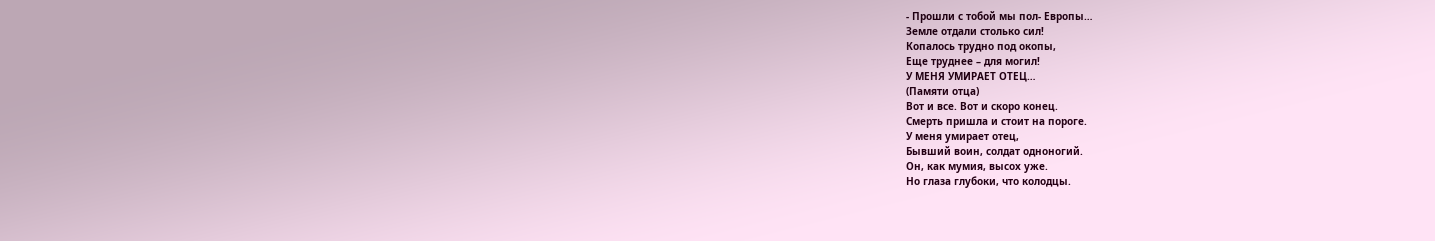- Прошли с тобой мы пол- Европы…
Земле отдали столько сил!
Копалось трудно под окопы,
Еще труднее – для могил!
У МЕНЯ УМИРАЕТ ОТЕЦ…
(Памяти отца)
Вот и все. Вот и скоро конец.
Смерть пришла и стоит на пороге.
У меня умирает отец,
Бывший воин, солдат одноногий.
Он, как мумия, высох уже.
Но глаза глубоки, что колодцы.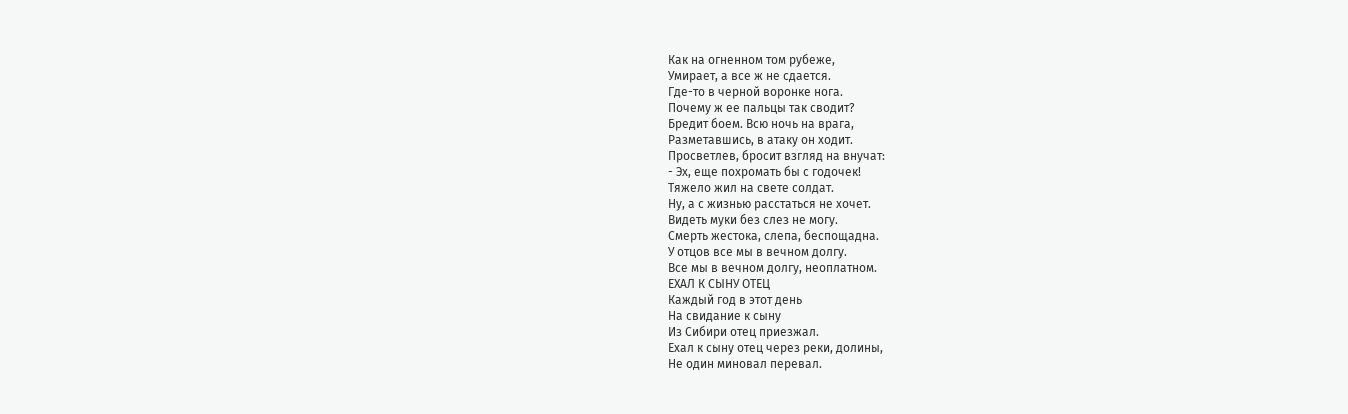Как на огненном том рубеже,
Умирает, а все ж не сдается.
Где-то в черной воронке нога.
Почему ж ее пальцы так сводит?
Бредит боем. Всю ночь на врага,
Разметавшись, в атаку он ходит.
Просветлев, бросит взгляд на внучат:
- Эх, еще похромать бы с годочек!
Тяжело жил на свете солдат.
Ну, а с жизнью расстаться не хочет.
Видеть муки без слез не могу.
Смерть жестока, слепа, беспощадна.
У отцов все мы в вечном долгу.
Все мы в вечном долгу, неоплатном.
ЕХАЛ К СЫНУ ОТЕЦ
Каждый год в этот день
На свидание к сыну
Из Сибири отец приезжал.
Ехал к сыну отец через реки, долины,
Не один миновал перевал.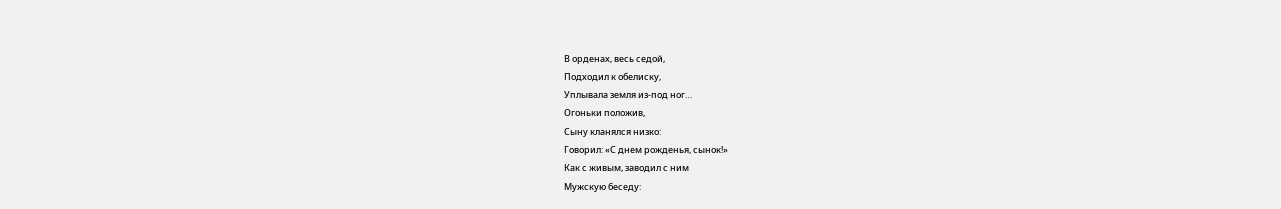В орденах, весь седой,
Подходил к обелиску,
Уплывала земля из-под ног…
Огоньки положив,
Сыну кланялся низко:
Говорил: «С днем рожденья, сынок!»
Как с живым, заводил с ним
Мужскую беседу: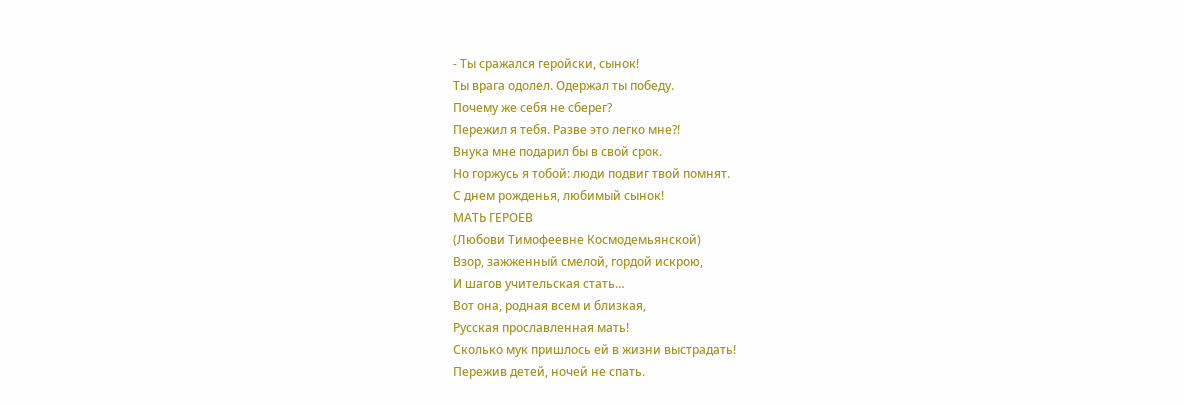- Ты сражался геройски, сынок!
Ты врага одолел. Одержал ты победу.
Почему же себя не сберег?
Пережил я тебя. Разве это легко мне?!
Внука мне подарил бы в свой срок.
Но горжусь я тобой: люди подвиг твой помнят.
С днем рожденья, любимый сынок!
МАТЬ ГЕРОЕВ
(Любови Тимофеевне Космодемьянской)
Взор, зажженный смелой, гордой искрою,
И шагов учительская стать…
Вот она, родная всем и близкая,
Русская прославленная мать!
Сколько мук пришлось ей в жизни выстрадать!
Пережив детей, ночей не спать.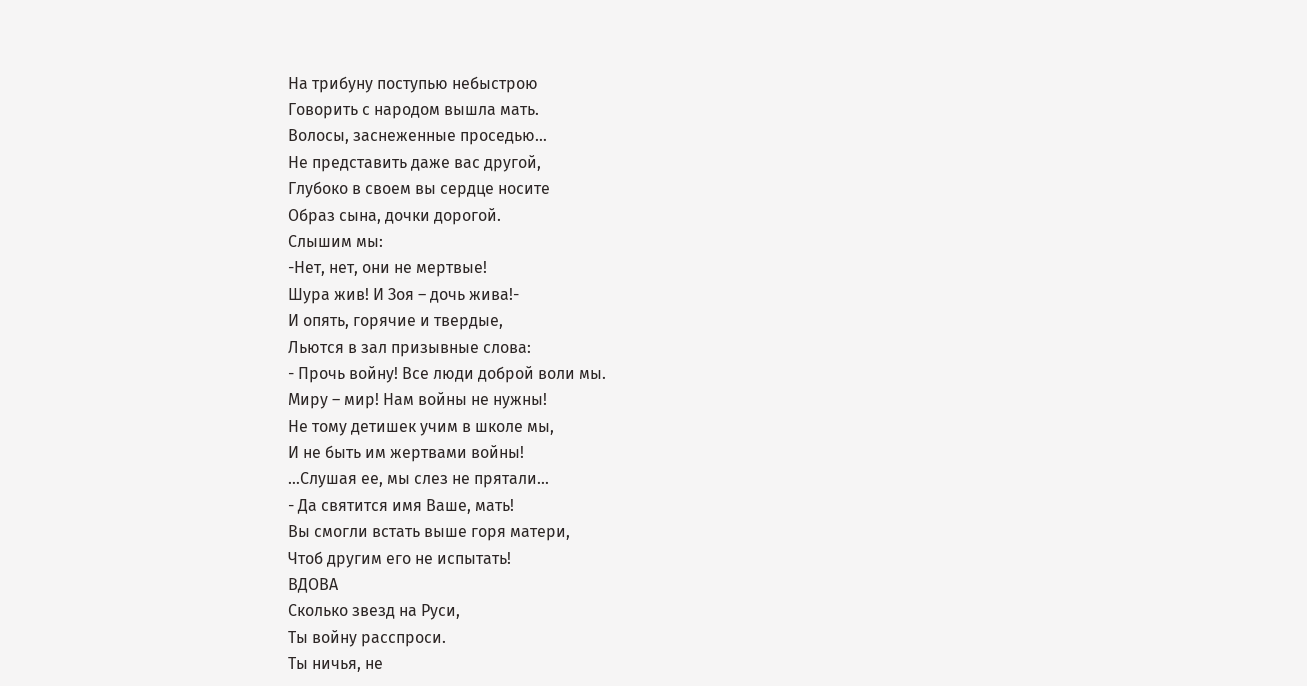На трибуну поступью небыстрою
Говорить с народом вышла мать.
Волосы, заснеженные проседью…
Не представить даже вас другой,
Глубоко в своем вы сердце носите
Образ сына, дочки дорогой.
Слышим мы:
-Нет, нет, они не мертвые!
Шура жив! И Зоя – дочь жива!-
И опять, горячие и твердые,
Льются в зал призывные слова:
- Прочь войну! Все люди доброй воли мы.
Миру – мир! Нам войны не нужны!
Не тому детишек учим в школе мы,
И не быть им жертвами войны!
…Слушая ее, мы слез не прятали...
- Да святится имя Ваше, мать!
Вы смогли встать выше горя матери,
Чтоб другим его не испытать!
ВДОВА
Сколько звезд на Руси,
Ты войну расспроси.
Ты ничья, не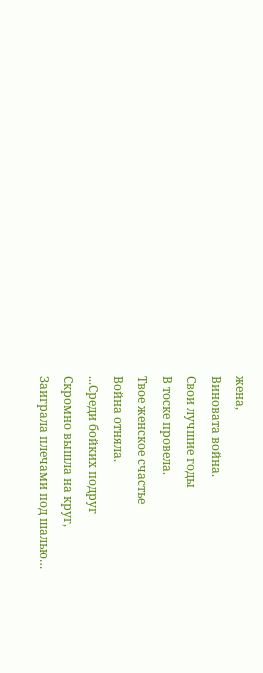жена,
Виновата война.
Свои лучшие годы
В тоске провела.
Твое женское счастье
Война отняла.
...Среди бойких подруг
Скромно вышла на круг,
Заиграла плечами под шалью…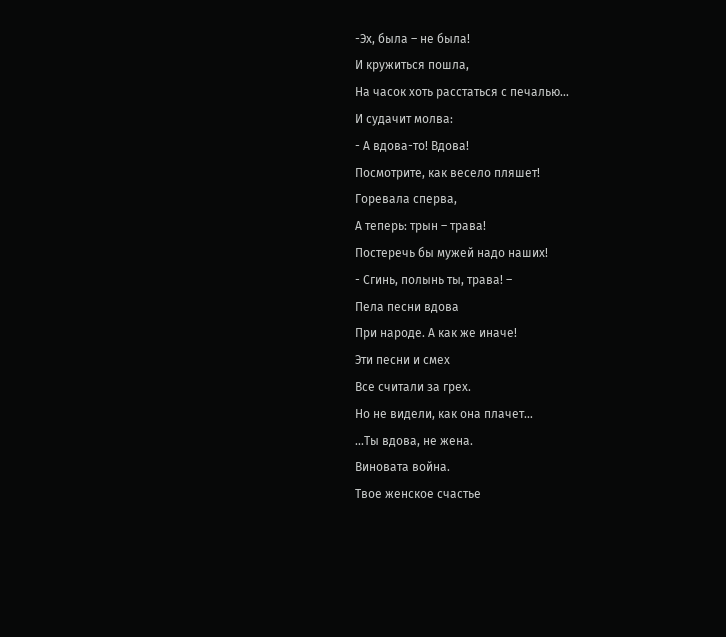-Эх, была – не была!
И кружиться пошла,
На часок хоть расстаться с печалью…
И судачит молва:
- А вдова-то! Вдова!
Посмотрите, как весело пляшет!
Горевала сперва,
А теперь: трын – трава!
Постеречь бы мужей надо наших!
- Сгинь, полынь ты, трава! –
Пела песни вдова
При народе. А как же иначе!
Эти песни и смех
Все считали за грех.
Но не видели, как она плачет…
...Ты вдова, не жена.
Виновата война.
Твое женское счастье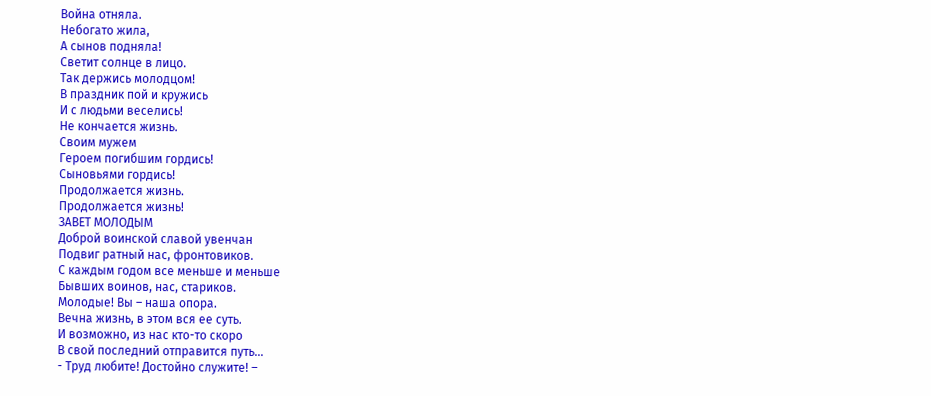Война отняла.
Небогато жила,
А сынов подняла!
Светит солнце в лицо.
Так держись молодцом!
В праздник пой и кружись
И с людьми веселись!
Не кончается жизнь.
Своим мужем
Героем погибшим гордись!
Сыновьями гордись!
Продолжается жизнь.
Продолжается жизнь!
ЗАВЕТ МОЛОДЫМ
Доброй воинской славой увенчан
Подвиг ратный нас, фронтовиков.
С каждым годом все меньше и меньше
Бывших воинов, нас, стариков.
Молодые! Вы – наша опора.
Вечна жизнь, в этом вся ее суть.
И возможно, из нас кто-то скоро
В свой последний отправится путь…
- Труд любите! Достойно служите! –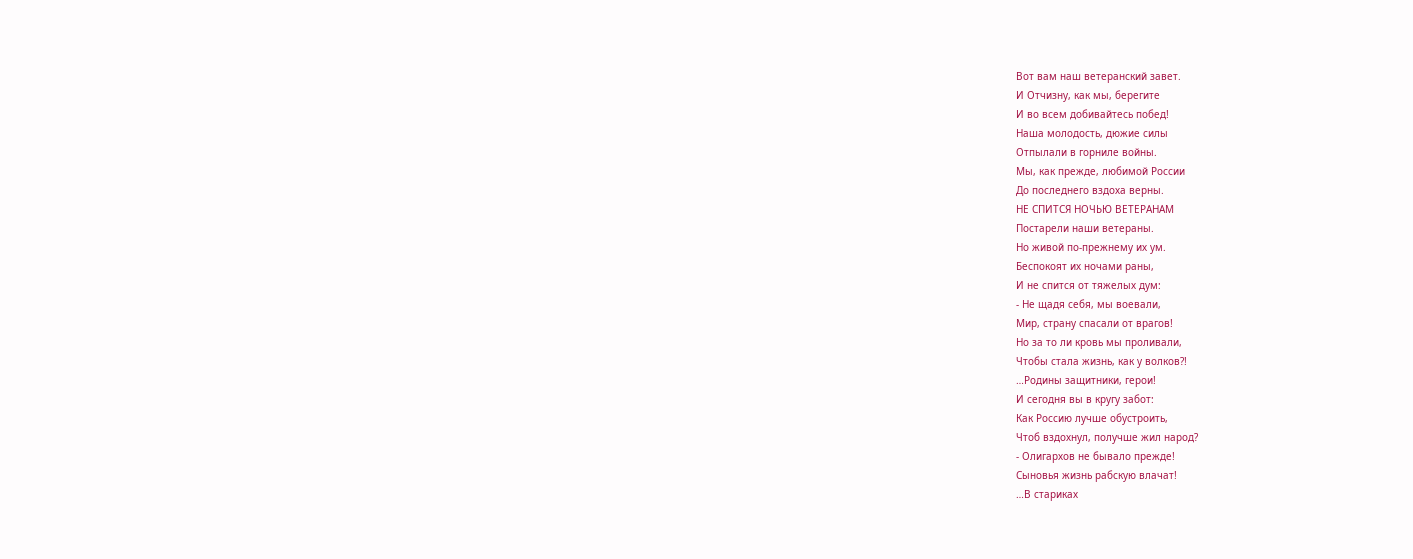Вот вам наш ветеранский завет.
И Отчизну, как мы, берегите
И во всем добивайтесь побед!
Наша молодость, дюжие силы
Отпылали в горниле войны.
Мы, как прежде, любимой России
До последнего вздоха верны.
НЕ СПИТСЯ НОЧЬЮ ВЕТЕРАНАМ
Постарели наши ветераны.
Но живой по-прежнему их ум.
Беспокоят их ночами раны,
И не спится от тяжелых дум:
- Не щадя себя, мы воевали,
Мир, страну спасали от врагов!
Но за то ли кровь мы проливали,
Чтобы стала жизнь, как у волков?!
…Родины защитники, герои!
И сегодня вы в кругу забот:
Как Россию лучше обустроить,
Чтоб вздохнул, получше жил народ?
- Олигархов не бывало прежде!
Сыновья жизнь рабскую влачат!
…В стариках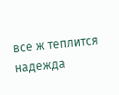все ж теплится надежда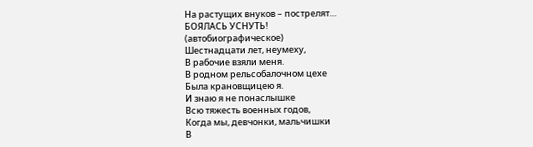На растущих внуков – пострелят…
БОЯЛАСЬ УСНУТЬ!
(автобиографическое)
Шестнадцати лет, неумеху,
В рабочие взяли меня.
В родном рельсобалочном цехе
Была крановщицею я.
И знаю я не понаслышке
Всю тяжесть военных годов,
Когда мы, девчонки, мальчишки
В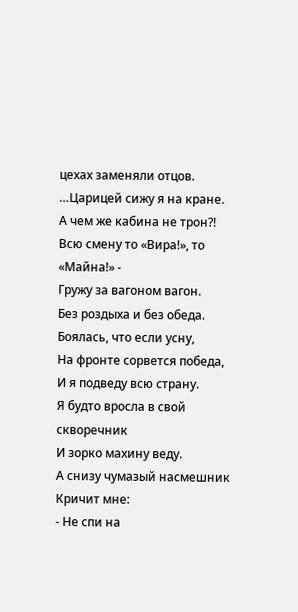цехах заменяли отцов.
…Царицей сижу я на кране.
А чем же кабина не трон?!
Всю смену то «Вира!», то «Майна!» -
Гружу за вагоном вагон.
Без роздыха и без обеда.
Боялась, что если усну,
На фронте сорвется победа,
И я подведу всю страну.
Я будто вросла в свой скворечник
И зорко махину веду.
А снизу чумазый насмешник
Кричит мне:
- Не спи на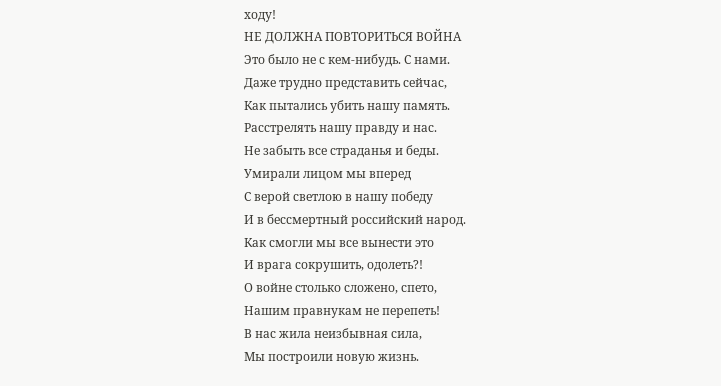ходу!
НЕ ДОЛЖНА ПОВТОРИТЬСЯ ВОЙНА
Это было не с кем-нибудь. С нами.
Даже трудно представить сейчас,
Как пытались убить нашу память.
Расстрелять нашу правду и нас.
Не забыть все страданья и беды.
Умирали лицом мы вперед
С верой светлою в нашу победу
И в бессмертный российский народ.
Как смогли мы все вынести это
И врага сокрушить, одолеть?!
О войне столько сложено, спето,
Нашим правнукам не перепеть!
В нас жила неизбывная сила,
Мы построили новую жизнь.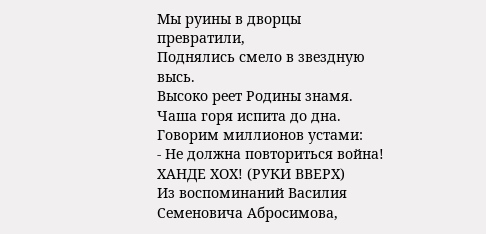Мы руины в дворцы превратили,
Поднялись смело в звездную высь.
Высоко реет Родины знамя.
Чаша горя испита до дна.
Говорим миллионов устами:
- Не должна повториться война!
ХАНДЕ ХОХ! (РУКИ ВВЕРХ)
Из воспоминаний Василия Семеновича Абросимова,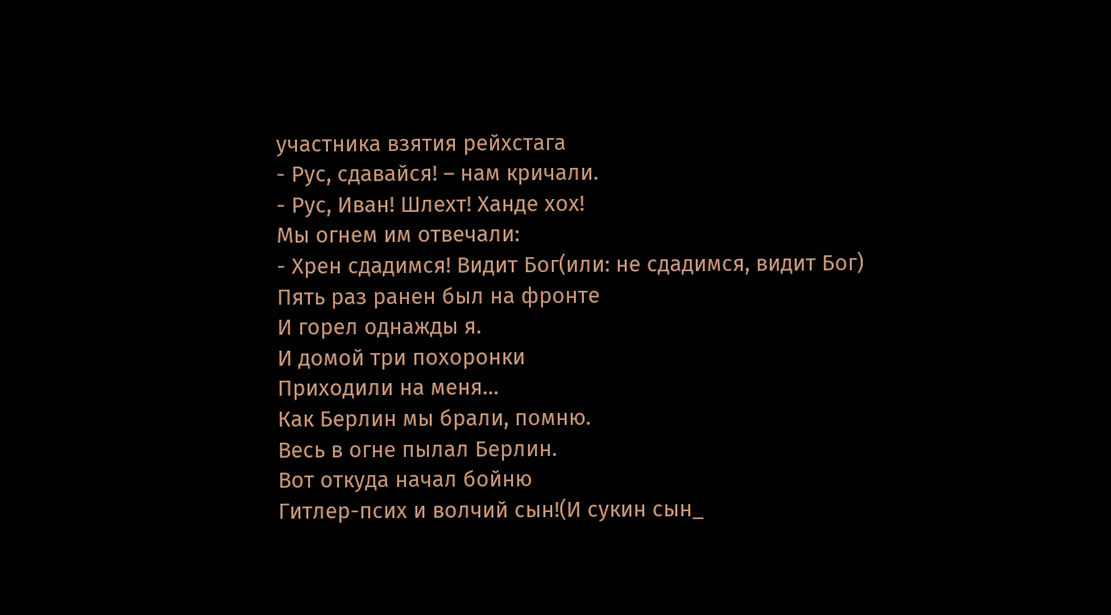участника взятия рейхстага
- Рус, сдавайся! – нам кричали.
- Рус, Иван! Шлехт! Ханде хох!
Мы огнем им отвечали:
- Хрен сдадимся! Видит Бог(или: не сдадимся, видит Бог)
Пять раз ранен был на фронте
И горел однажды я.
И домой три похоронки
Приходили на меня…
Как Берлин мы брали, помню.
Весь в огне пылал Берлин.
Вот откуда начал бойню
Гитлер-псих и волчий сын!(И сукин сын_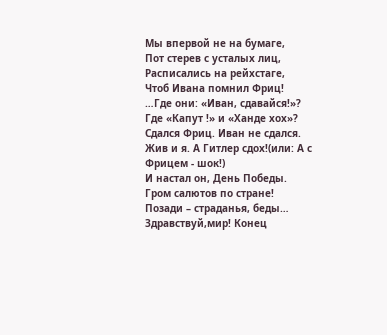Мы впервой не на бумаге,
Пот стерев с усталых лиц,
Расписались на рейхстаге,
Чтоб Ивана помнил Фриц!
…Где они: «Иван, сдавайся!»?
Где «Капут !» и «Ханде хох»?
Сдался Фриц. Иван не сдался.
Жив и я. А Гитлер сдох!(или: А с Фрицем - шок!)
И настал он, День Победы.
Гром салютов по стране!
Позади – страданья, беды…
Здравствуй,мир! Конец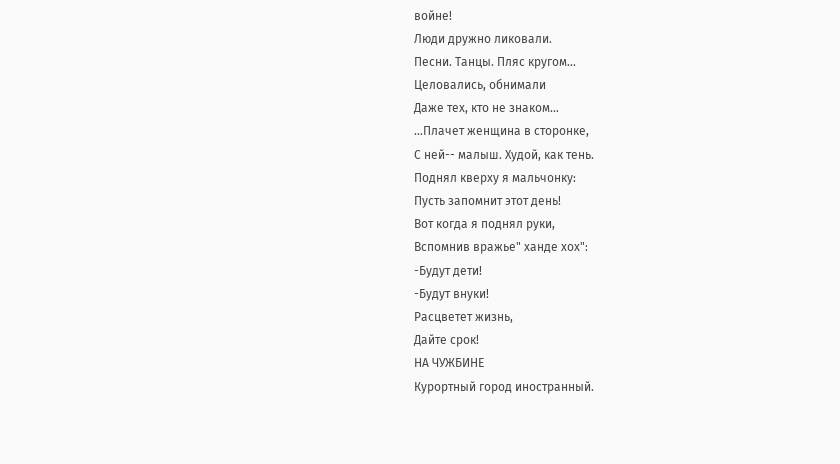войне!
Люди дружно ликовали.
Песни. Танцы. Пляс кругом…
Целовались, обнимали
Даже тех, кто не знаком…
…Плачет женщина в сторонке,
С ней-- малыш. Худой, как тень.
Поднял кверху я мальчонку:
Пусть запомнит этот день!
Вот когда я поднял руки,
Вспомнив вражье" ханде хох":
-Будут дети!
-Будут внуки!
Расцветет жизнь,
Дайте срок!
НА ЧУЖБИНЕ
Курортный город иностранный.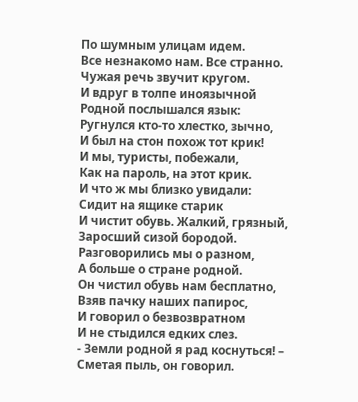По шумным улицам идем.
Все незнакомо нам. Все странно.
Чужая речь звучит кругом.
И вдруг в толпе иноязычной
Родной послышался язык:
Ругнулся кто-то хлестко, зычно,
И был на стон похож тот крик!
И мы, туристы, побежали,
Как на пароль, на этот крик.
И что ж мы близко увидали:
Сидит на ящике старик
И чистит обувь. Жалкий, грязный,
Заросший сизой бородой.
Разговорились мы о разном,
А больше о стране родной.
Он чистил обувь нам бесплатно,
Взяв пачку наших папирос,
И говорил о безвозвратном
И не стыдился едких слез.
- Земли родной я рад коснуться! –
Сметая пыль, он говорил.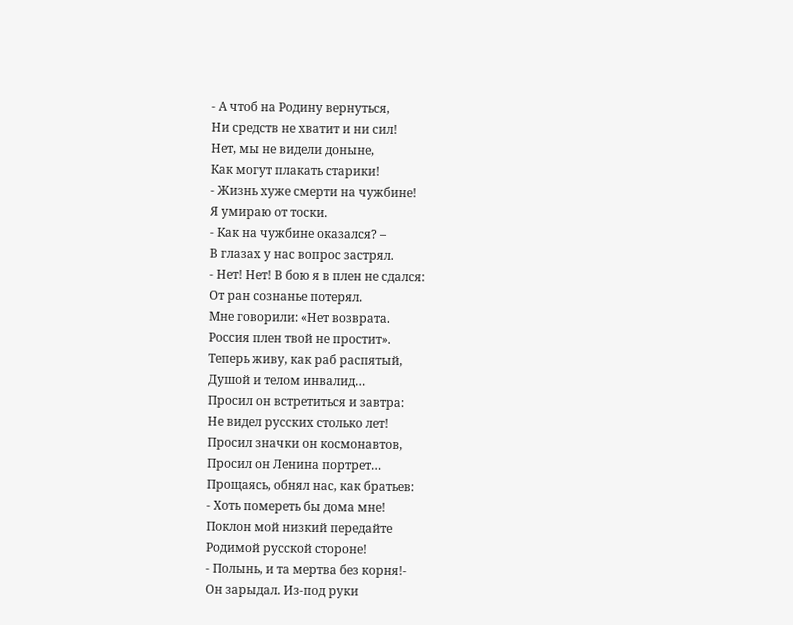- А чтоб на Родину вернуться,
Ни средств не хватит и ни сил!
Нет, мы не видели доныне,
Как могут плакать старики!
- Жизнь хуже смерти на чужбине!
Я умираю от тоски.
- Как на чужбине оказался? –
В глазах у нас вопрос застрял.
- Нет! Нет! В бою я в плен не сдался:
От ран сознанье потерял.
Мне говорили: «Нет возврата.
Россия плен твой не простит».
Теперь живу, как раб распятый,
Душой и телом инвалид…
Просил он встретиться и завтра:
Не видел русских столько лет!
Просил значки он космонавтов,
Просил он Ленина портрет…
Прощаясь, обнял нас, как братьев:
- Хоть помереть бы дома мне!
Поклон мой низкий передайте
Родимой русской стороне!
- Полынь, и та мертва без корня!-
Он зарыдал. Из-под руки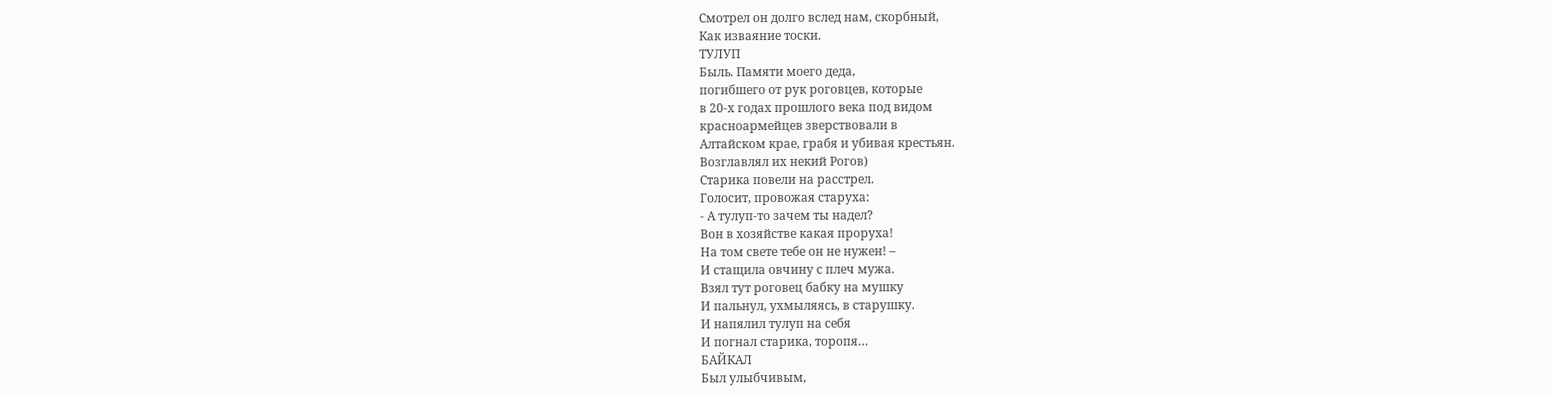Смотрел он долго вслед нам, скорбный,
Как изваяние тоски.
ТУЛУП
Быль. Памяти моего деда,
погибшего от рук роговцев, которые
в 20-х годах прошлого века под видом
красноармейцев зверствовали в
Алтайском крае, грабя и убивая крестьян.
Возглавлял их некий Рогов)
Старика повели на расстрел.
Голосит, провожая старуха:
- А тулуп-то зачем ты надел?
Вон в хозяйстве какая проруха!
На том свете тебе он не нужен! –
И стащила овчину с плеч мужа.
Взял тут роговец бабку на мушку
И пальнул, ухмыляясь, в старушку.
И напялил тулуп на себя
И погнал старика, торопя…
БАЙКАЛ
Был улыбчивым,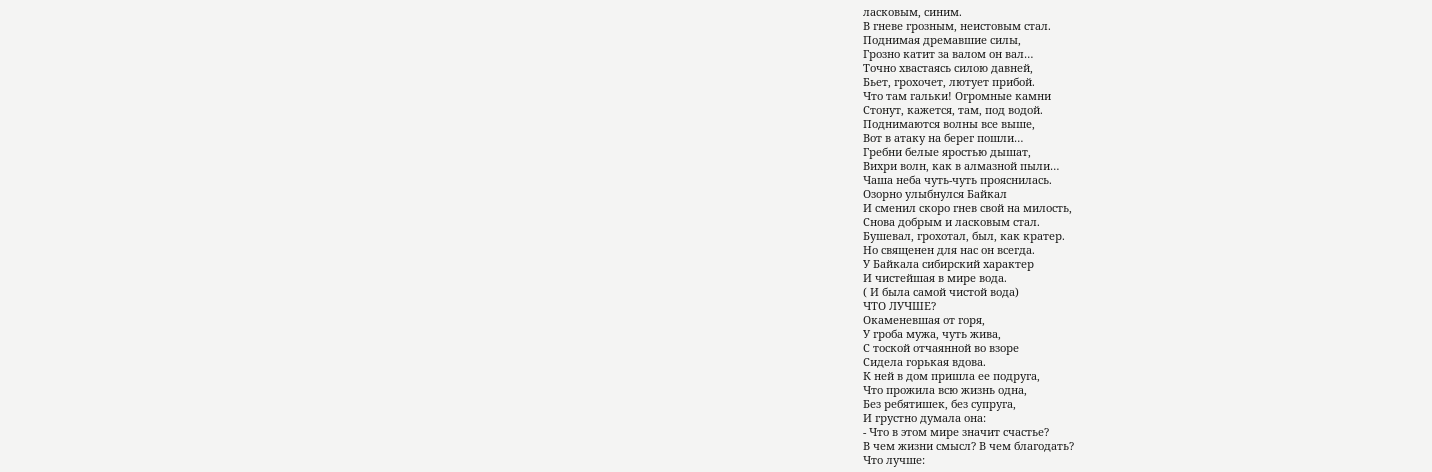ласковым, синим.
В гневе грозным, неистовым стал.
Поднимая дремавшие силы,
Грозно катит за валом он вал…
Точно хвастаясь силою давней,
Бьет, грохочет, лютует прибой.
Что там гальки! Огромные камни
Стонут, кажется, там, под водой.
Поднимаются волны все выше,
Вот в атаку на берег пошли…
Гребни белые яростью дышат,
Вихри волн, как в алмазной пыли…
Чаша неба чуть-чуть прояснилась.
Озорно улыбнулся Байкал
И сменил скоро гнев свой на милость,
Снова добрым и ласковым стал.
Бушевал, грохотал, был, как кратер.
Но священен для нас он всегда.
У Байкала сибирский характер
И чистейшая в мире вода.
( И была самой чистой вода)
ЧТО ЛУЧШЕ?
Окаменевшая от горя,
У гроба мужа, чуть жива,
С тоской отчаянной во взоре
Сидела горькая вдова.
К ней в дом пришла ее подруга,
Что прожила всю жизнь одна,
Без ребятишек, без супруга,
И грустно думала она:
- Что в этом мире значит счастье?
В чем жизни смысл? В чем благодать?
Что лучше: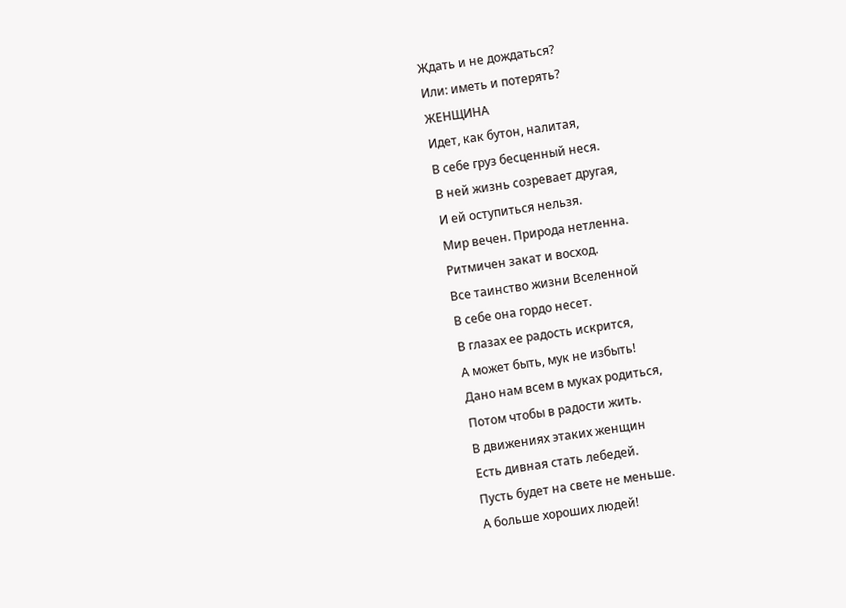Ждать и не дождаться?
Или: иметь и потерять?
ЖЕНЩИНА
Идет, как бутон, налитая,
В себе груз бесценный неся.
В ней жизнь созревает другая,
И ей оступиться нельзя.
Мир вечен. Природа нетленна.
Ритмичен закат и восход.
Все таинство жизни Вселенной
В себе она гордо несет.
В глазах ее радость искрится,
А может быть, мук не избыть!
Дано нам всем в муках родиться,
Потом чтобы в радости жить.
В движениях этаких женщин
Есть дивная стать лебедей.
Пусть будет на свете не меньше.
А больше хороших людей!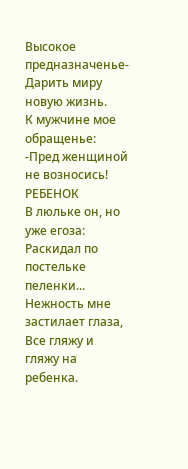Высокое предназначенье-
Дарить миру новую жизнь.
К мужчине мое обращенье:
-Пред женщиной не возносись!
РЕБЕНОК
В люльке он, но уже егоза:
Раскидал по постельке пеленки...
Нежность мне застилает глаза,
Все гляжу и гляжу на ребенка.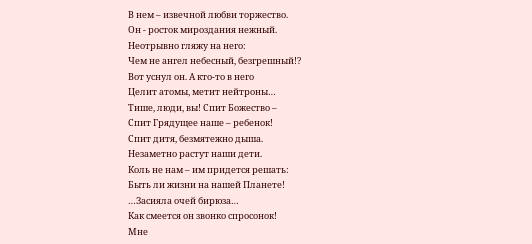В нем – извечной любви торжество.
Он - росток мироздания нежный.
Неотрывно гляжу на него:
Чем не ангел небесный, безгрешный!?
Вот уснул он. А кто-то в него
Целит атомы, метит нейтроны…
Тише, люди, вы! Спит Божество –
Спит Грядущее наше – ребенок!
Спит дитя, безмятежно дыша.
Незаметно растут наши дети.
Коль не нам – им придется решать:
Быть ли жизни на нашей Планете!
…Засияла очей бирюза…
Как смеется он звонко спросонок!
Мне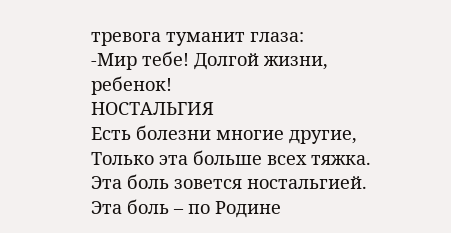тревога туманит глаза:
-Мир тебе! Долгой жизни, ребенок!
НОСТАЛЬГИЯ
Есть болезни многие другие,
Только эта больше всех тяжка.
Эта боль зовется ностальгией.
Эта боль – по Родине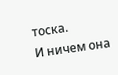тоска.
И ничем она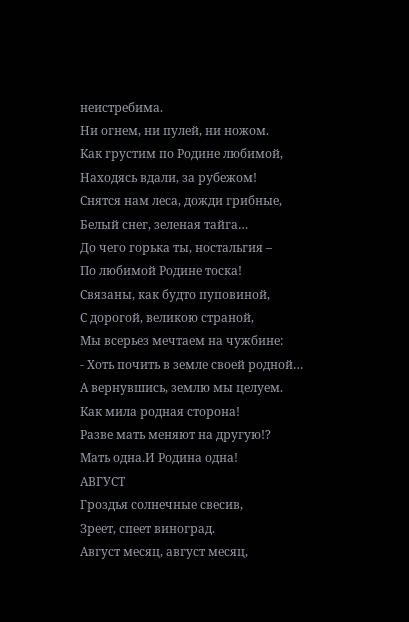неистребима.
Ни огнем, ни пулей, ни ножом.
Как грустим по Родине любимой,
Находясь вдали, за рубежом!
Снятся нам леса, дожди грибные,
Белый снег, зеленая тайга…
До чего горька ты, ностальгия –
По любимой Родине тоска!
Связаны, как будто пуповиной,
С дорогой, великою страной,
Мы всерьез мечтаем на чужбине:
- Хоть почить в земле своей родной…
А вернувшись, землю мы целуем.
Как мила родная сторона!
Разве мать меняют на другую!?
Мать одна.И Родина одна!
АВГУСТ
Гроздья солнечные свесив,
Зреет, спеет виноград.
Август месяц, август месяц,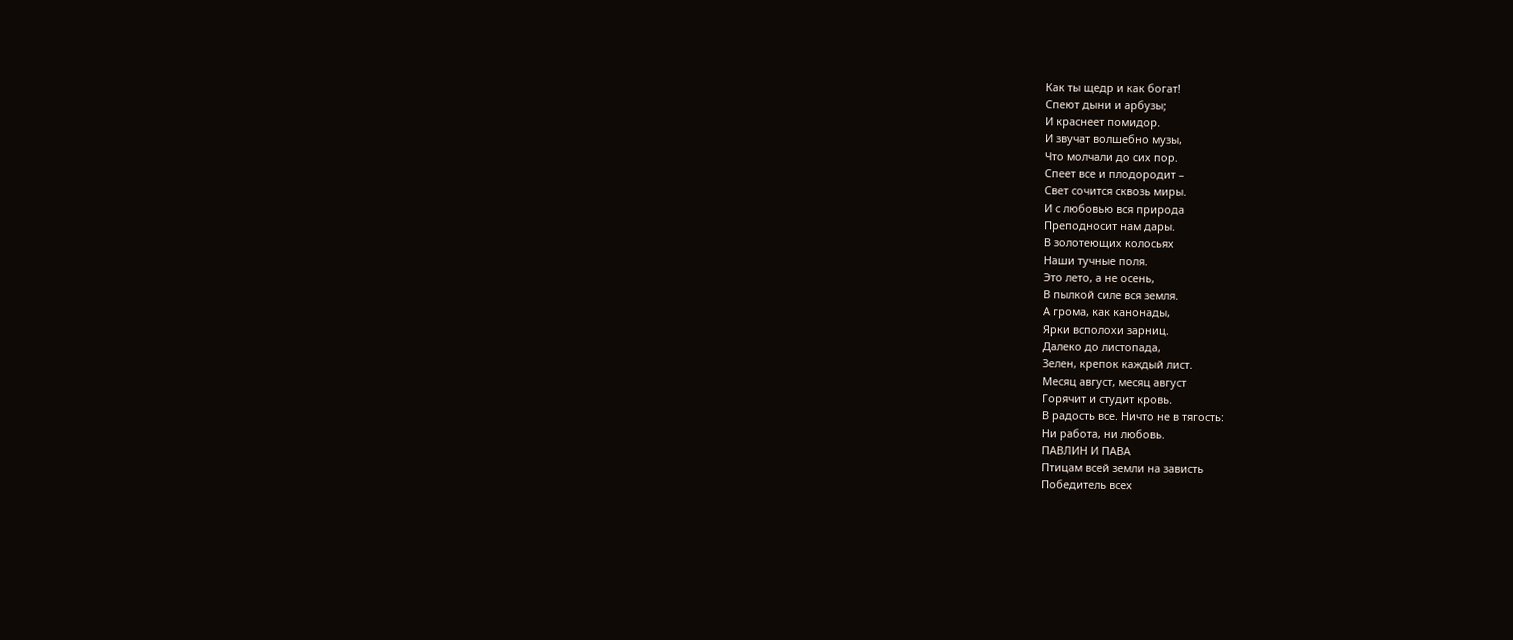Как ты щедр и как богат!
Спеют дыни и арбузы;
И краснеет помидор.
И звучат волшебно музы,
Что молчали до сих пор.
Спеет все и плодородит –
Свет сочится сквозь миры.
И с любовью вся природа
Преподносит нам дары.
В золотеющих колосьях
Наши тучные поля.
Это лето, а не осень,
В пылкой силе вся земля.
А грома, как канонады,
Ярки всполохи зарниц.
Далеко до листопада,
Зелен, крепок каждый лист.
Месяц август, месяц август
Горячит и студит кровь.
В радость все. Ничто не в тягость:
Ни работа, ни любовь.
ПАВЛИН И ПАВА
Птицам всей земли на зависть
Победитель всех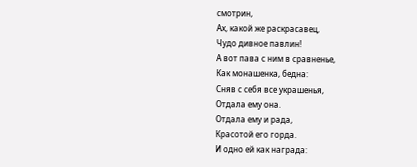смотрин,
Ах, какой же раскрасавец,
Чудо дивное павлин!
А вот пава с ним в сравненье,
Как монашенка, бедна:
Сняв с себя все украшенья,
Отдала ему она.
Отдала ему и рада,
Красотой его горда.
И одно ей как награда: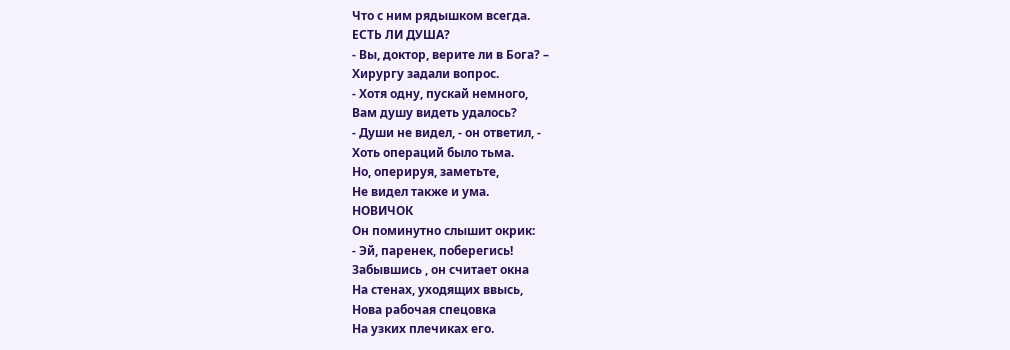Что с ним рядышком всегда.
ЕСТЬ ЛИ ДУША?
- Вы, доктор, верите ли в Бога? –
Хирургу задали вопрос.
- Хотя одну, пускай немного,
Вам душу видеть удалось?
- Души не видел, - он ответил, -
Хоть операций было тьма.
Но, оперируя, заметьте,
Не видел также и ума.
НОВИЧОК
Он поминутно слышит окрик:
- Эй, паренек, поберегись!
Забывшись , он считает окна
На стенах, уходящих ввысь,
Нова рабочая спецовка
На узких плечиках его.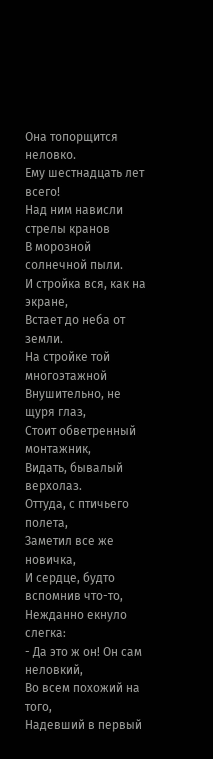Она топорщится неловко.
Ему шестнадцать лет всего!
Над ним нависли стрелы кранов
В морозной солнечной пыли.
И стройка вся, как на экране,
Встает до неба от земли.
На стройке той многоэтажной
Внушительно, не щуря глаз,
Стоит обветренный монтажник,
Видать, бывалый верхолаз.
Оттуда, с птичьего полета,
Заметил все же новичка,
И сердце, будто вспомнив что-то,
Нежданно екнуло слегка:
- Да это ж он! Он сам неловкий,
Во всем похожий на того,
Надевший в первый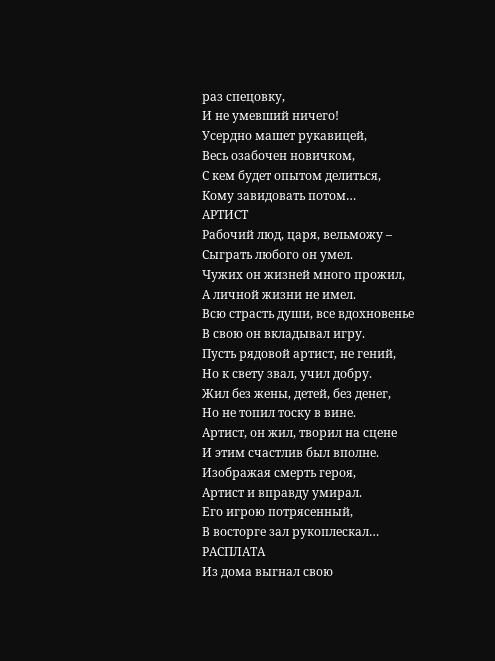раз спецовку,
И не умевший ничего!
Усердно машет рукавицей,
Весь озабочен новичком,
С кем будет опытом делиться,
Кому завидовать потом…
АРТИСТ
Рабочий люд, царя, вельможу –
Сыграть любого он умел.
Чужих он жизней много прожил,
А личной жизни не имел.
Всю страсть души, все вдохновенье
В свою он вкладывал игру.
Пусть рядовой артист, не гений,
Но к свету звал, учил добру.
Жил без жены, детей, без денег,
Но не топил тоску в вине.
Артист, он жил, творил на сцене
И этим счастлив был вполне.
Изображая смерть героя,
Артист и вправду умирал.
Его игрою потрясенный,
В восторге зал рукоплескал…
РАСПЛАТА
Из дома выгнал свою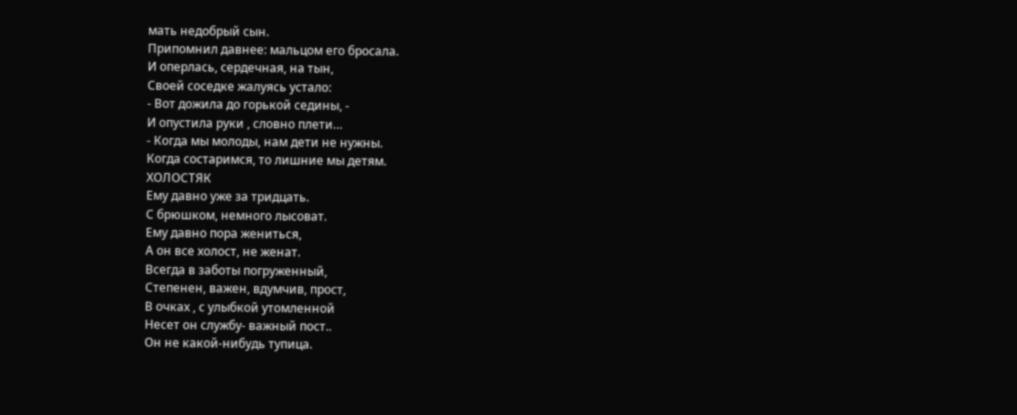мать недобрый сын.
Припомнил давнее: мальцом его бросала.
И оперлась, сердечная, на тын,
Своей соседке жалуясь устало:
- Вот дожила до горькой седины, -
И опустила руки , словно плети…
- Когда мы молоды, нам дети не нужны.
Когда состаримся, то лишние мы детям.
ХОЛОСТЯК
Ему давно уже за тридцать.
С брюшком, немного лысоват.
Ему давно пора жениться,
А он все холост, не женат.
Всегда в заботы погруженный,
Степенен, важен, вдумчив, прост,
В очках , с улыбкой утомленной
Несет он службу- важный пост..
Он не какой-нибудь тупица.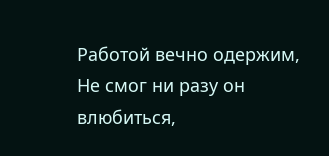Работой вечно одержим,
Не смог ни разу он влюбиться,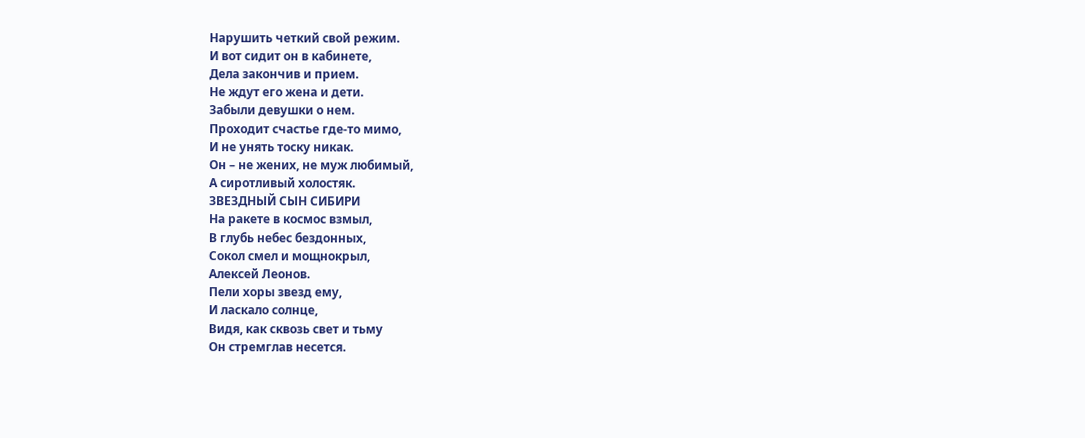Нарушить четкий свой режим.
И вот сидит он в кабинете,
Дела закончив и прием.
Не ждут его жена и дети.
Забыли девушки о нем.
Проходит счастье где-то мимо,
И не унять тоску никак.
Он – не жених, не муж любимый,
А сиротливый холостяк.
ЗВЕЗДНЫЙ СЫН СИБИРИ
На ракете в космос взмыл,
В глубь небес бездонных,
Сокол смел и мощнокрыл,
Алексей Леонов.
Пели хоры звезд ему,
И ласкало солнце,
Видя, как сквозь свет и тьму
Он стремглав несется.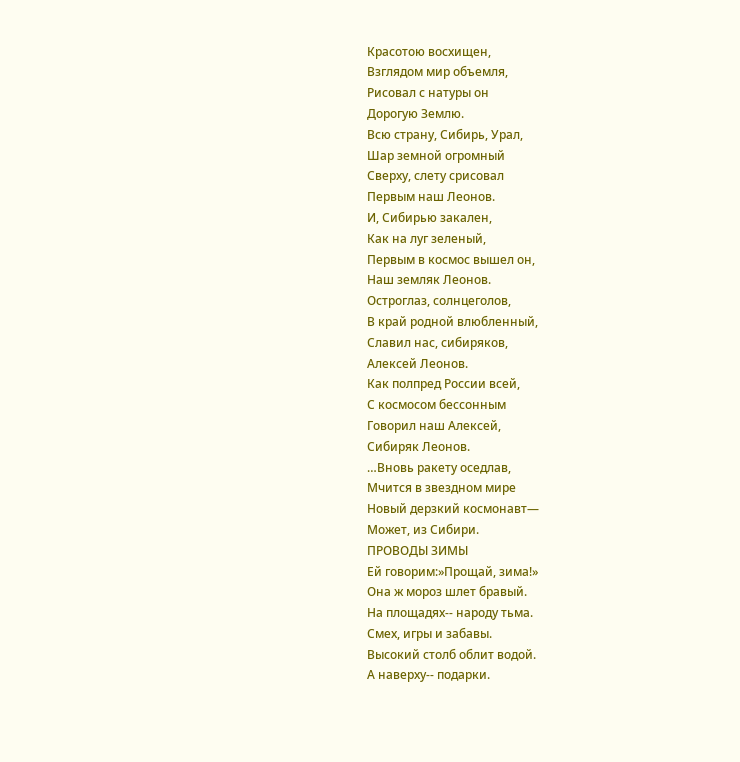Красотою восхищен,
Взглядом мир объемля,
Рисовал с натуры он
Дорогую Землю.
Всю страну, Сибирь, Урал,
Шар земной огромный
Сверху, слету срисовал
Первым наш Леонов.
И, Сибирью закален,
Как на луг зеленый,
Первым в космос вышел он,
Наш земляк Леонов.
Остроглаз, солнцеголов,
В край родной влюбленный,
Славил нас, сибиряков,
Алексей Леонов.
Как полпред России всей,
С космосом бессонным
Говорил наш Алексей,
Сибиряк Леонов.
…Вновь ракету оседлав,
Мчится в звездном мире
Новый дерзкий космонавт—
Может, из Сибири.
ПРОВОДЫ ЗИМЫ
Ей говорим:»Прощай, зима!»
Она ж мороз шлет бравый.
На площадях-- народу тьма.
Смех, игры и забавы.
Высокий столб облит водой.
А наверху-- подарки.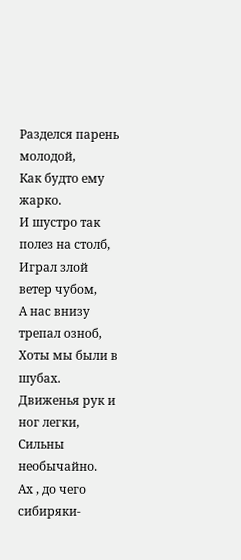Разделся парень молодой,
Как будто ему жарко.
И шустро так полез на столб,
Играл злой ветер чубом,
А нас внизу трепал озноб,
Хоты мы были в шубах.
Движенья рук и ног легки,
Сильны необычайно.
Ах , до чего сибиряки-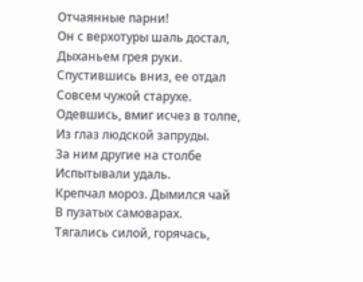Отчаянные парни!
Он с верхотуры шаль достал,
Дыханьем грея руки.
Спустившись вниз, ее отдал
Совсем чужой старухе.
Одевшись, вмиг исчез в толпе,
Из глаз людской запруды.
За ним другие на столбе
Испытывали удаль.
Крепчал мороз. Дымился чай
В пузатых самоварах.
Тягались силой, горячась,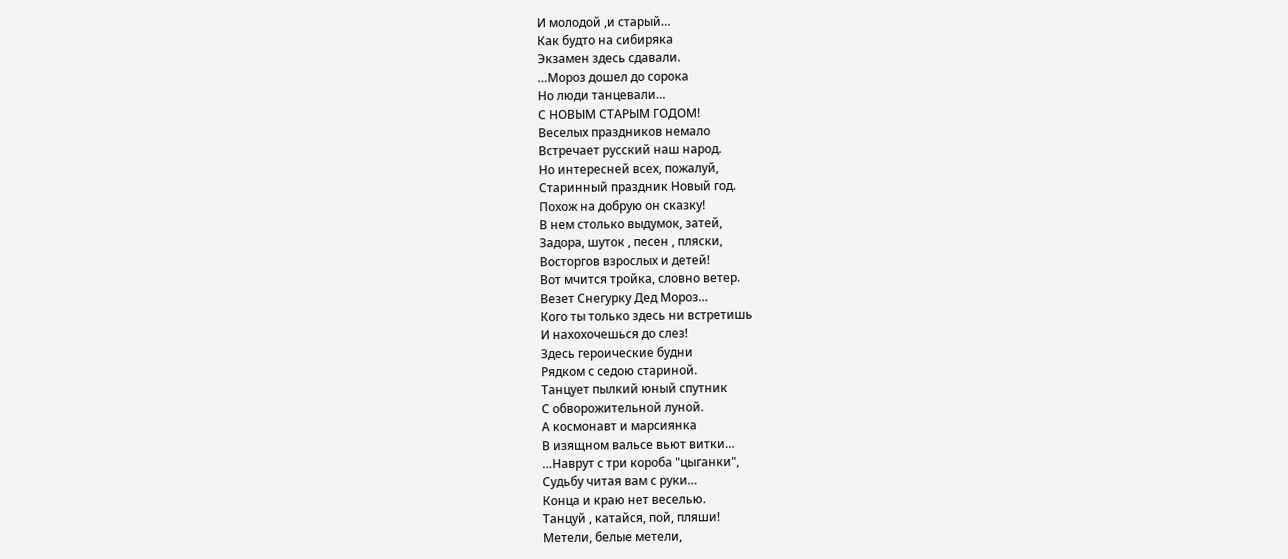И молодой ,и старый…
Как будто на сибиряка
Экзамен здесь сдавали.
…Мороз дошел до сорока
Но люди танцевали…
С НОВЫМ СТАРЫМ ГОДОМ!
Веселых праздников немало
Встречает русский наш народ.
Но интересней всех, пожалуй,
Старинный праздник Новый год.
Похож на добрую он сказку!
В нем столько выдумок, затей,
Задора, шуток , песен , пляски,
Восторгов взрослых и детей!
Вот мчится тройка, словно ветер.
Везет Снегурку Дед Мороз…
Кого ты только здесь ни встретишь
И нахохочешься до слез!
Здесь героические будни
Рядком с седою стариной.
Танцует пылкий юный спутник
С обворожительной луной.
А космонавт и марсиянка
В изящном вальсе вьют витки…
…Наврут с три короба "цыганки",
Судьбу читая вам с руки…
Конца и краю нет веселью.
Танцуй , катайся, пой, пляши!
Метели, белые метели,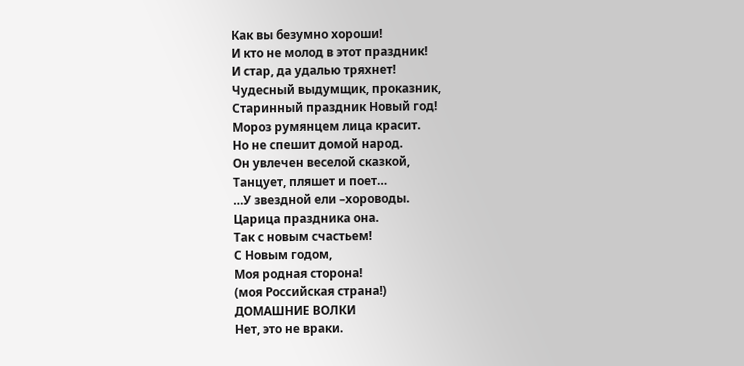Как вы безумно хороши!
И кто не молод в этот праздник!
И стар, да удалью тряхнет!
Чудесный выдумщик, проказник,
Старинный праздник Новый год!
Мороз румянцем лица красит.
Но не спешит домой народ.
Он увлечен веселой сказкой,
Танцует, пляшет и поет…
…У звездной ели –хороводы.
Царица праздника она.
Так с новым счастьем!
С Новым годом,
Моя родная сторона!
(моя Российская страна!)
ДОМАШНИЕ ВОЛКИ
Нет, это не враки.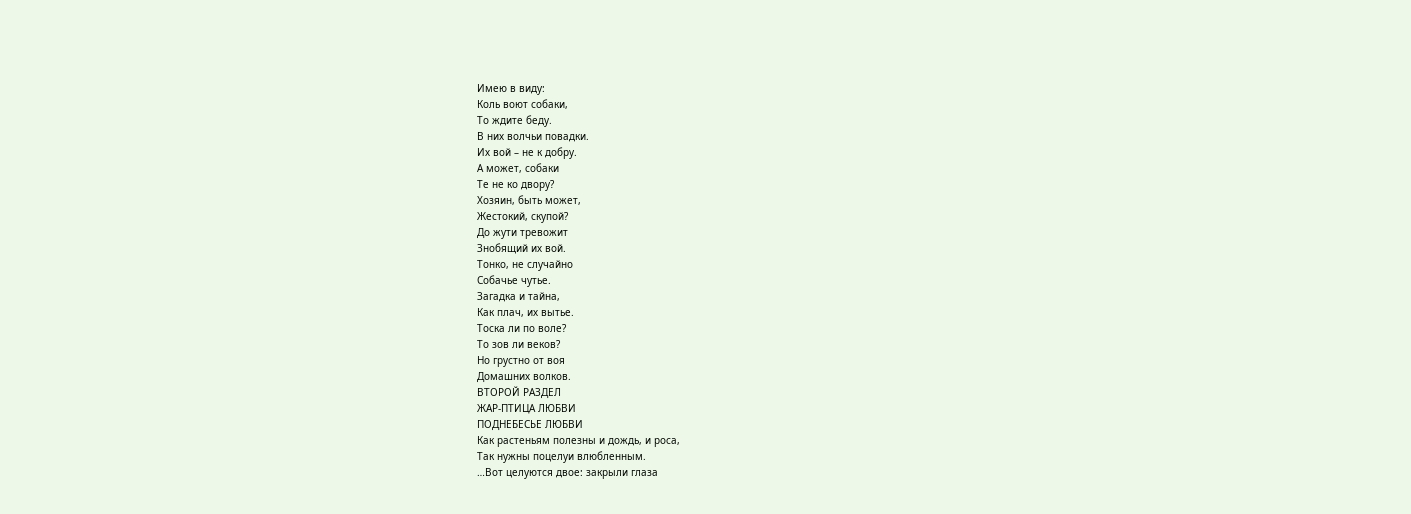Имею в виду:
Коль воют собаки,
То ждите беду.
В них волчьи повадки.
Их вой – не к добру.
А может, собаки
Те не ко двору?
Хозяин, быть может,
Жестокий, скупой?
До жути тревожит
Знобящий их вой.
Тонко, не случайно
Собачье чутье.
Загадка и тайна,
Как плач, их вытье.
Тоска ли по воле?
То зов ли веков?
Но грустно от воя
Домашних волков.
ВТОРОЙ РАЗДЕЛ
ЖАР-ПТИЦА ЛЮБВИ
ПОДНЕБЕСЬЕ ЛЮБВИ
Как растеньям полезны и дождь, и роса,
Так нужны поцелуи влюбленным.
…Вот целуются двое: закрыли глаза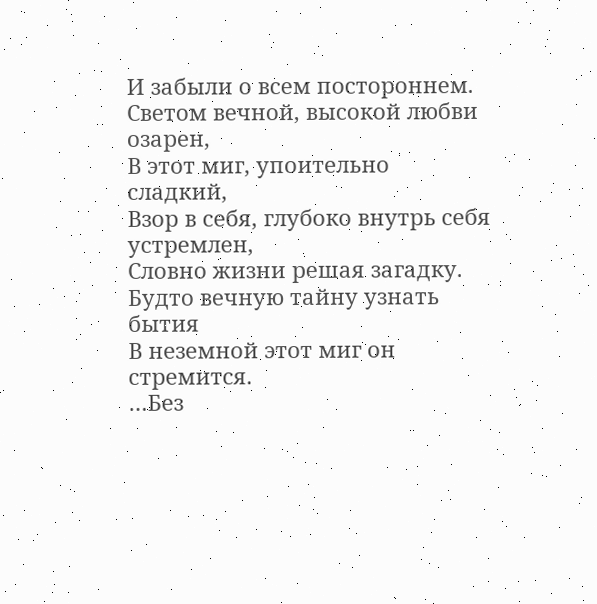И забыли о всем постороннем.
Светом вечной, высокой любви озарен,
В этот миг, упоительно сладкий,
Взор в себя, глубоко внутрь себя устремлен,
Словно жизни решая загадку.
Будто вечную тайну узнать бытия
В неземной этот миг он стремится.
…Без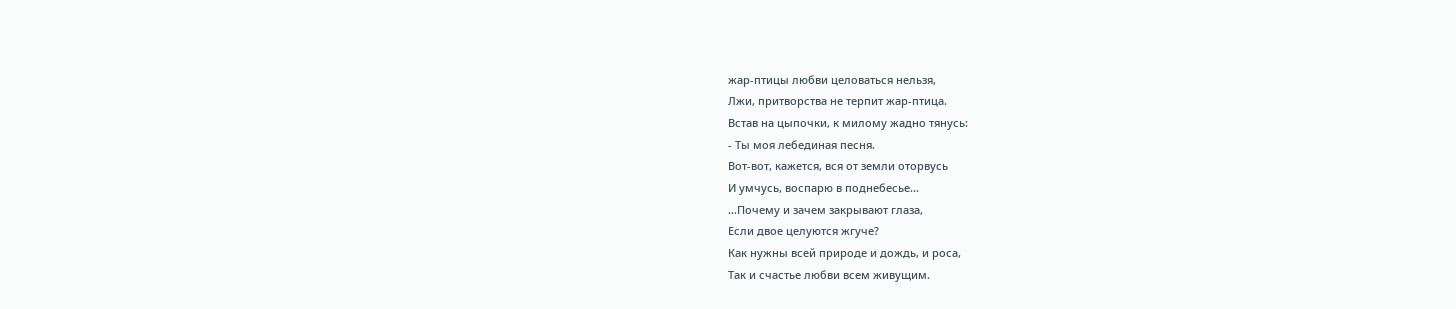жар-птицы любви целоваться нельзя,
Лжи, притворства не терпит жар-птица.
Встав на цыпочки, к милому жадно тянусь:
- Ты моя лебединая песня.
Вот-вот, кажется, вся от земли оторвусь
И умчусь, воспарю в поднебесье…
…Почему и зачем закрывают глаза,
Если двое целуются жгуче?
Как нужны всей природе и дождь, и роса,
Так и счастье любви всем живущим.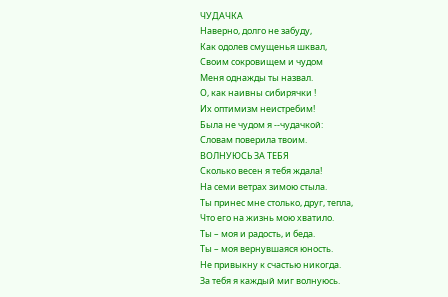ЧУДАЧКА
Наверно, долго не забуду,
Как одолев смущенья шквал,
Своим сокровищем и чудом
Меня однажды ты назвал.
О, как наивны сибирячки !
Их оптимизм неистребим!
Была не чудом я --чудачкой:
Словам поверила твоим.
ВОЛНУЮСЬ ЗА ТЕБЯ
Сколько весен я тебя ждала!
На семи ветрах зимою стыла.
Ты принес мне столько, друг, тепла,
Что его на жизнь мою хватило.
Ты – моя и радость, и беда.
Ты – моя вернувшаяся юность.
Не привыкну к счастью никогда.
За тебя я каждый миг волнуюсь.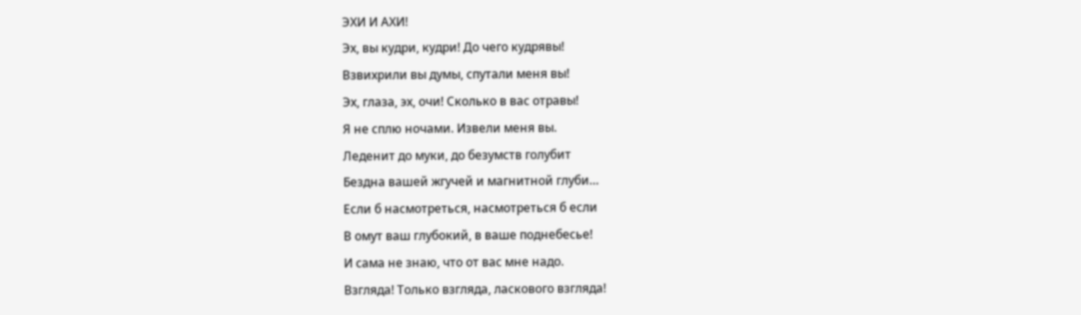ЭХИ И АХИ!
Эх, вы кудри, кудри! До чего кудрявы!
Взвихрили вы думы, спутали меня вы!
Эх, глаза, эх, очи! Сколько в вас отравы!
Я не сплю ночами. Извели меня вы.
Леденит до муки, до безумств голубит
Бездна вашей жгучей и магнитной глуби…
Если б насмотреться, насмотреться б если
В омут ваш глубокий, в ваше поднебесье!
И сама не знаю, что от вас мне надо.
Взгляда! Только взгляда, ласкового взгляда!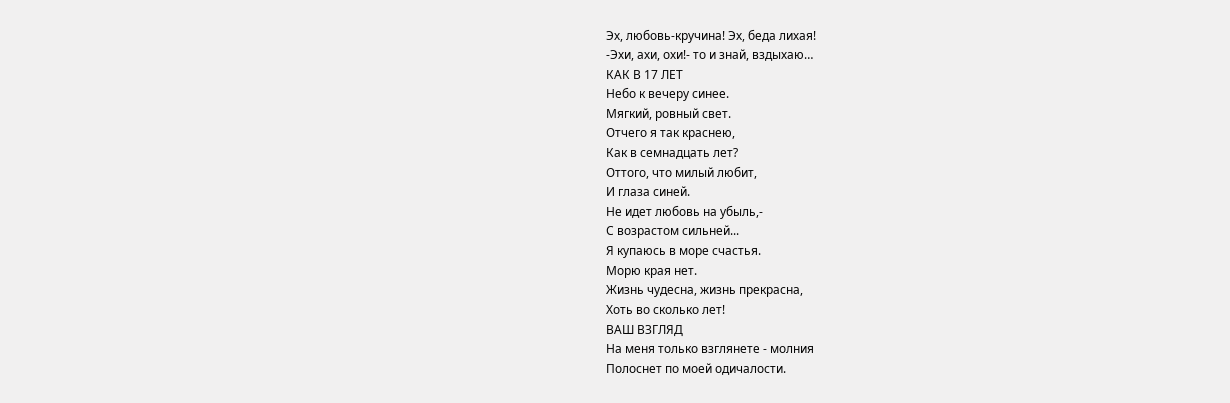Эх, любовь-кручина! Эх, беда лихая!
-Эхи, ахи, охи!- то и знай, вздыхаю…
КАК В 17 ЛЕТ
Небо к вечеру синее.
Мягкий, ровный свет.
Отчего я так краснею,
Как в семнадцать лет?
Оттого, что милый любит,
И глаза синей.
Не идет любовь на убыль,-
С возрастом сильней...
Я купаюсь в море счастья.
Морю края нет.
Жизнь чудесна, жизнь прекрасна,
Хоть во сколько лет!
ВАШ ВЗГЛЯД
На меня только взглянете - молния
Полоснет по моей одичалости.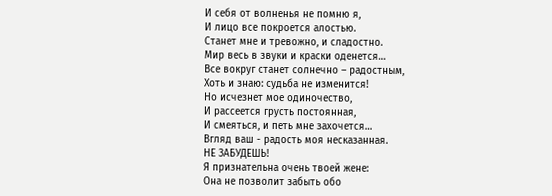И себя от волненья не помню я,
И лицо все покроется алостью.
Станет мне и тревожно, и сладостно.
Мир весь в звуки и краски оденется…
Все вокруг станет солнечно – радостным,
Хоть и знаю: судьба не изменится!
Но исчезнет мое одиночество,
И рассеется грусть постоянная,
И смеяться, и петь мне захочется…
Вгляд ваш - радость моя несказанная.
НЕ ЗАБУДЕШЬ!
Я признательна очень твоей жене:
Она не позволит забыть обо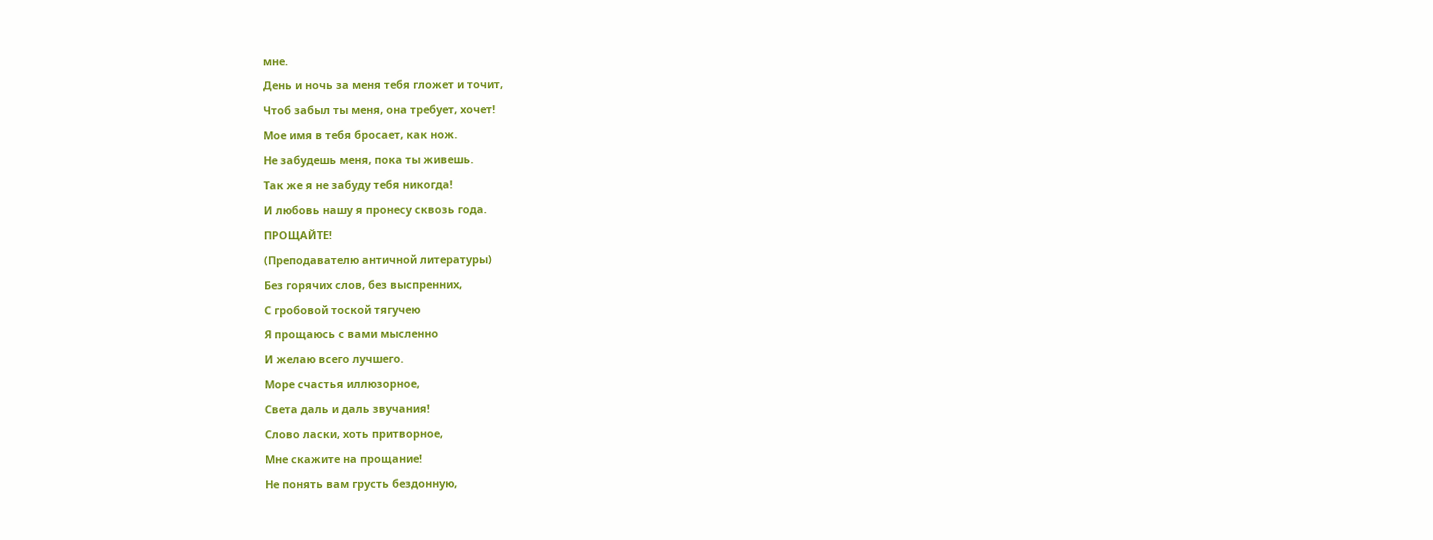мне.
День и ночь за меня тебя гложет и точит,
Чтоб забыл ты меня, она требует, хочет!
Мое имя в тебя бросает, как нож.
Не забудешь меня, пока ты живешь.
Так же я не забуду тебя никогда!
И любовь нашу я пронесу сквозь года.
ПРОЩАЙТЕ!
(Преподавателю античной литературы)
Без горячих слов, без выспренних,
С гробовой тоской тягучею
Я прощаюсь с вами мысленно
И желаю всего лучшего.
Море счастья иллюзорное,
Света даль и даль звучания!
Слово ласки, хоть притворное,
Мне скажите на прощание!
Не понять вам грусть бездонную,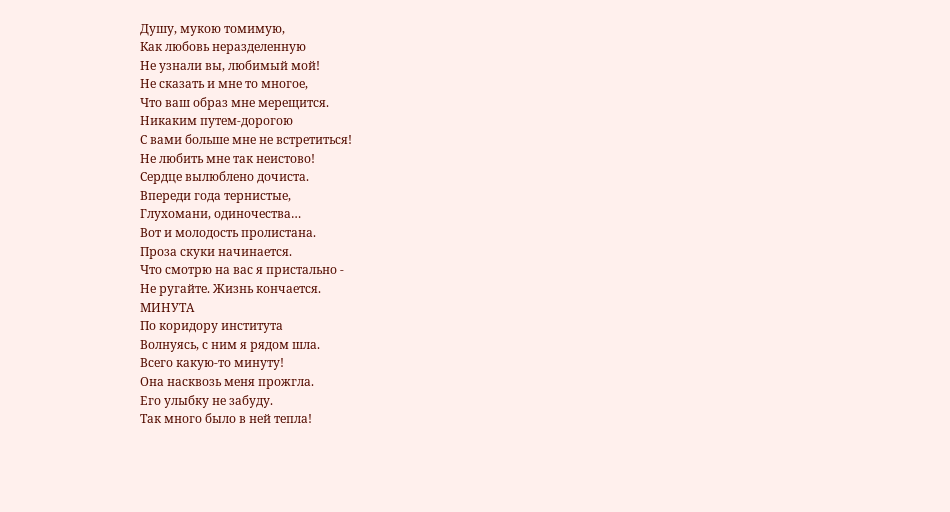Душу, мукою томимую,
Как любовь неразделенную
Не узнали вы, любимый мой!
Не сказать и мне то многое,
Что ваш образ мне мерещится.
Никаким путем-дорогою
С вами больше мне не встретиться!
Не любить мне так неистово!
Сердце вылюблено дочиста.
Впереди года тернистые,
Глухомани, одиночества…
Вот и молодость пролистана.
Проза скуки начинается.
Что смотрю на вас я пристально -
Не ругайте. Жизнь кончается.
МИНУТА
По коридору института
Волнуясь, с ним я рядом шла.
Всего какую-то минуту!
Она насквозь меня прожгла.
Его улыбку не забуду.
Так много было в ней тепла!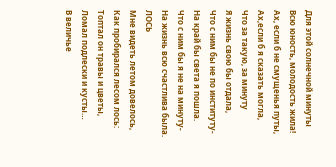Для этой солнечной минуты
Всю юность, молодость жила!
Ах, если б не смущенья путы,
Ах,если б я сказать могла,
Что за такую, за минуту
Я жизнь свою бы отдала,
Что с ним бы не по институту-
На край бы света я пошла.
Что с ним бы я не на минуту-
На жизнь всю счастлива была.
ЛОСЬ
Мне видеть летом довелось,
Как пробирался лесом лось:
Топтал он травы и цветы,
Ломал подлески и кусты…
В величье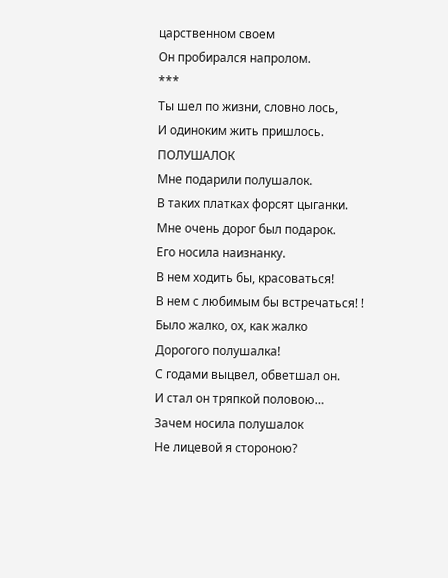царственном своем
Он пробирался напролом.
***
Ты шел по жизни, словно лось,
И одиноким жить пришлось.
ПОЛУШАЛОК
Мне подарили полушалок.
В таких платках форсят цыганки.
Мне очень дорог был подарок.
Его носила наизнанку.
В нем ходить бы, красоваться!
В нем с любимым бы встречаться! !
Было жалко, ох, как жалко
Дорогого полушалка!
С годами выцвел, обветшал он.
И стал он тряпкой половою…
Зачем носила полушалок
Не лицевой я стороною?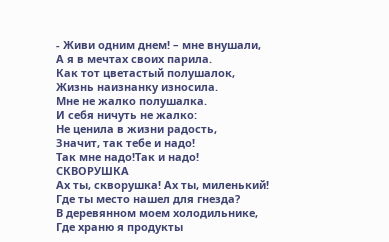- Живи одним днем! – мне внушали,
А я в мечтах своих парила.
Как тот цветастый полушалок,
Жизнь наизнанку износила.
Мне не жалко полушалка.
И себя ничуть не жалко:
Не ценила в жизни радость,
Значит, так тебе и надо!
Так мне надо!Так и надо!
СКВОРУШКА
Ах ты, скворушка! Ах ты, миленький!
Где ты место нашел для гнезда?
В деревянном моем холодильнике,
Где храню я продукты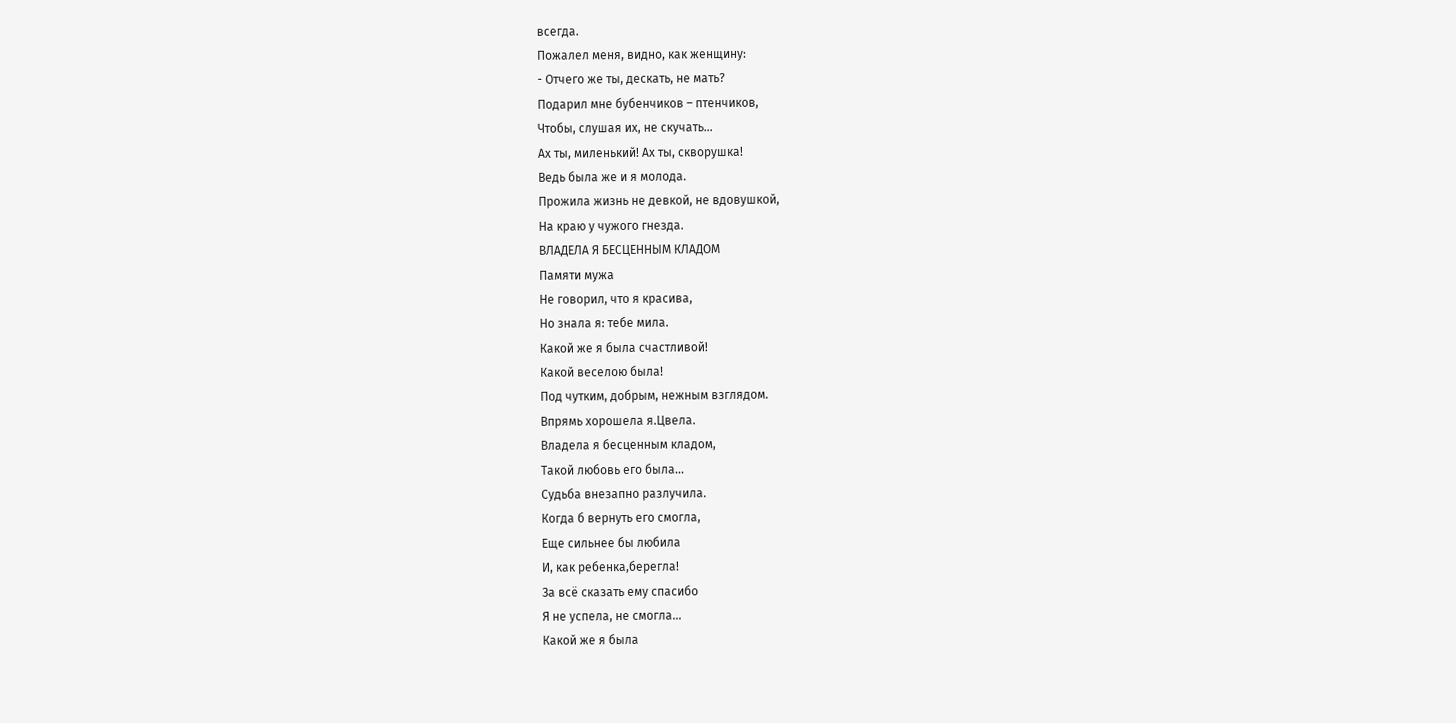всегда.
Пожалел меня, видно, как женщину:
- Отчего же ты, дескать, не мать?
Подарил мне бубенчиков – птенчиков,
Чтобы, слушая их, не скучать…
Ах ты, миленький! Ах ты, скворушка!
Ведь была же и я молода.
Прожила жизнь не девкой, не вдовушкой,
На краю у чужого гнезда.
ВЛАДЕЛА Я БЕСЦЕННЫМ КЛАДОМ
Памяти мужа
Не говорил, что я красива,
Но знала я: тебе мила.
Какой же я была счастливой!
Какой веселою была!
Под чутким, добрым, нежным взглядом.
Впрямь хорошела я.Цвела.
Владела я бесценным кладом,
Такой любовь его была...
Судьба внезапно разлучила.
Когда б вернуть его смогла,
Еще сильнее бы любила
И, как ребенка,берегла!
За всё сказать ему спасибо
Я не успела, не смогла...
Какой же я была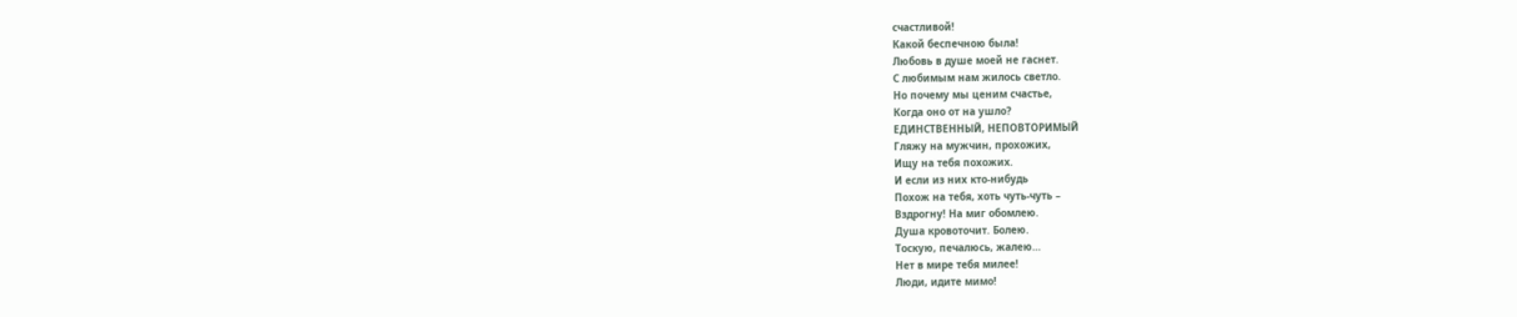счастливой!
Какой беспечною была!
Любовь в душе моей не гаснет.
С любимым нам жилось светло.
Но почему мы ценим счастье,
Когда оно от на ушло?
ЕДИНСТВЕННЫЙ, НЕПОВТОРИМЫЙ
Гляжу на мужчин, прохожих,
Ищу на тебя похожих.
И если из них кто-нибудь
Похож на тебя, хоть чуть-чуть –
Вздрогну! На миг обомлею.
Душа кровоточит. Болею.
Тоскую, печалюсь, жалею…
Нет в мире тебя милее!
Люди, идите мимо!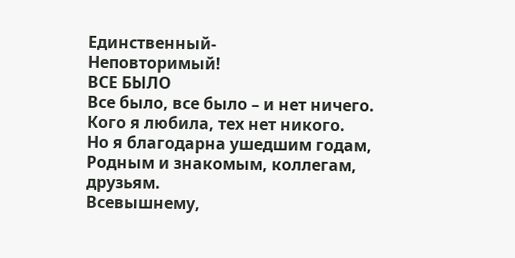Единственный-
Неповторимый!
ВСЕ БЫЛО
Все было, все было – и нет ничего.
Кого я любила, тех нет никого.
Но я благодарна ушедшим годам,
Родным и знакомым, коллегам, друзьям.
Всевышнему,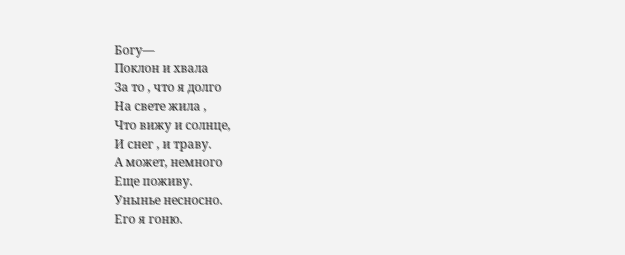Богу—
Поклон и хвала
За то , что я долго
На свете жила ,
Что вижу и солнце,
И снег , и траву.
А может, немного
Еще поживу.
Унынье несносно.
Его я гоню.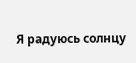Я радуюсь солнцу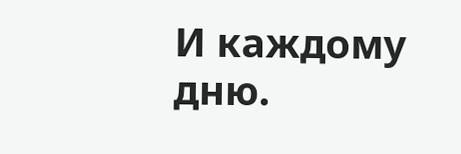И каждому дню.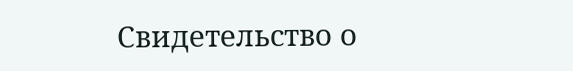Свидетельство о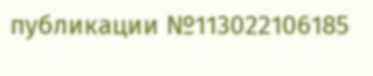публикации №113022106185